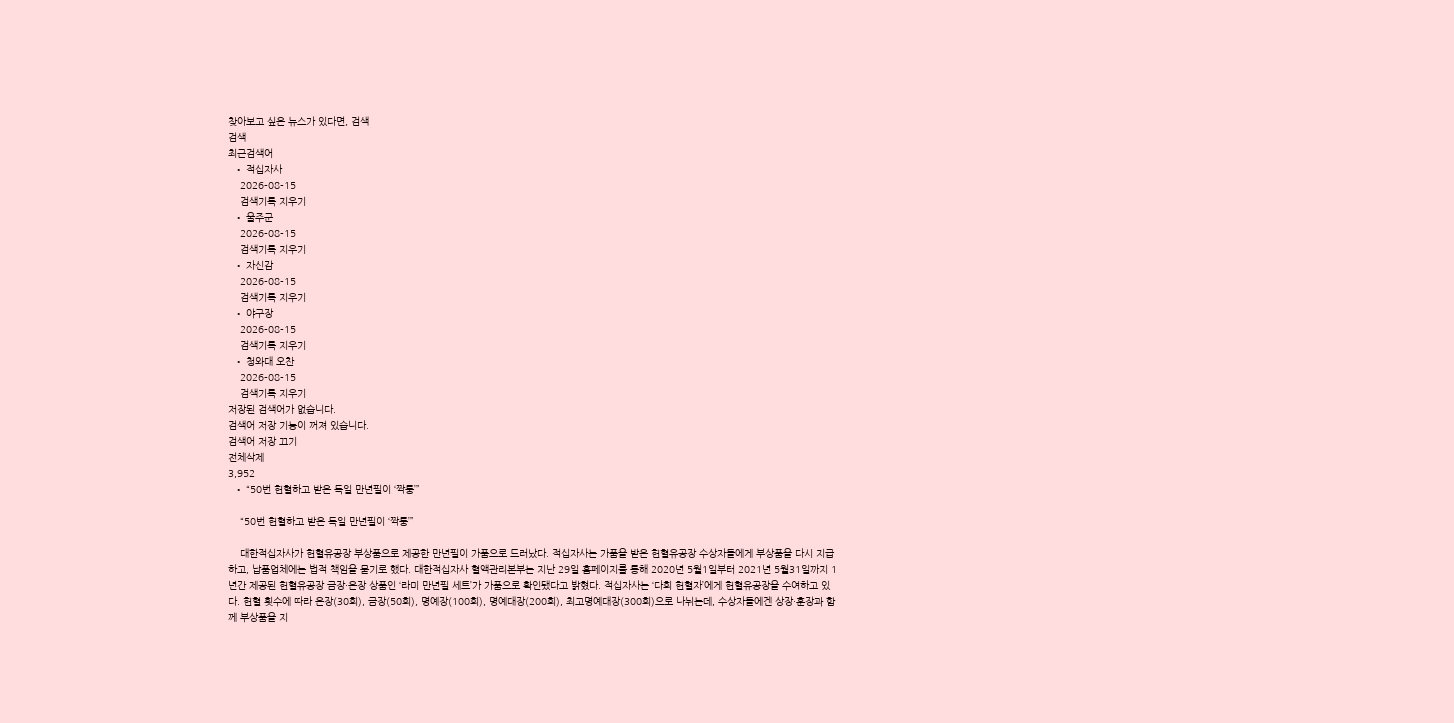찾아보고 싶은 뉴스가 있다면, 검색
검색
최근검색어
  • 적십자사
    2026-08-15
    검색기록 지우기
  • 울주군
    2026-08-15
    검색기록 지우기
  • 자신감
    2026-08-15
    검색기록 지우기
  • 야구장
    2026-08-15
    검색기록 지우기
  • 청와대 오찬
    2026-08-15
    검색기록 지우기
저장된 검색어가 없습니다.
검색어 저장 기능이 꺼져 있습니다.
검색어 저장 끄기
전체삭제
3,952
  • “50번 헌혈하고 받은 독일 만년필이 ‘짝퉁’”

    “50번 헌혈하고 받은 독일 만년필이 ‘짝퉁’”

    대한적십자사가 헌혈유공장 부상품으로 제공한 만년필이 가품으로 드러났다. 적십자사는 가품을 받은 헌혈유공장 수상자들에게 부상품을 다시 지급하고, 납품업체에는 법적 책임을 묻기로 했다. 대한적십자사 혈액관리본부는 지난 29일 홈페이지를 통해 2020년 5월1일부터 2021년 5월31일까지 1년간 제공된 헌혈유공장 금장·은장 상품인 ‘라미 만년필 세트’가 가품으로 확인됐다고 밝혔다. 적십자사는 ‘다회 헌혈자’에게 헌혈유공장을 수여하고 있다. 헌혈 횟수에 따라 은장(30회), 금장(50회), 명예장(100회), 명예대장(200회), 최고명예대장(300회)으로 나뉘는데, 수상자들에겐 상장·훈장과 함께 부상품을 지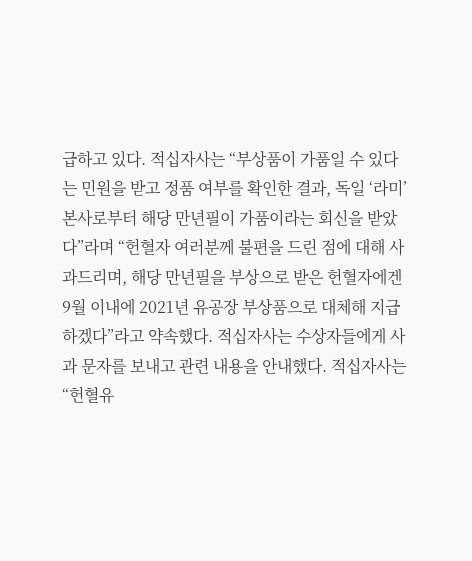급하고 있다. 적십자사는 “부상품이 가품일 수 있다는 민원을 받고 정품 여부를 확인한 결과, 독일 ‘라미’ 본사로부터 해당 만년필이 가품이라는 회신을 받았다”라며 “헌혈자 여러분께 불편을 드린 점에 대해 사과드리며, 해당 만년필을 부상으로 받은 헌혈자에겐 9월 이내에 2021년 유공장 부상품으로 대체해 지급하겠다”라고 약속했다. 적십자사는 수상자들에게 사과 문자를 보내고 관련 내용을 안내했다. 적십자사는 “헌혈유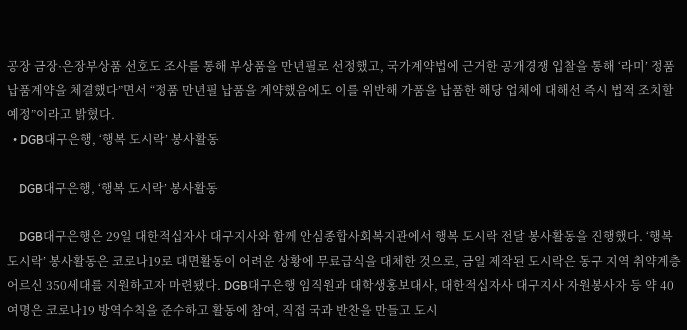공장 금장·은장부상품 선호도 조사를 통해 부상품을 만년필로 선정했고, 국가계약법에 근거한 공개경쟁 입찰을 통해 ‘라미’ 정품 납품계약을 체결했다”면서 “정품 만년필 납품을 계약했음에도 이를 위반해 가품을 납품한 해당 업체에 대해선 즉시 법적 조치할 예정”이라고 밝혔다.
  • DGB대구은행, ‘행복 도시락’ 봉사활동

    DGB대구은행, ‘행복 도시락’ 봉사활동

    DGB대구은행은 29일 대한적십자사 대구지사와 함께 안심종합사회복지관에서 행복 도시락 전달 봉사활동을 진행했다. ‘행복 도시락’ 봉사활동은 코로나19로 대면활동이 어려운 상황에 무료급식을 대체한 것으로, 금일 제작된 도시락은 동구 지역 취약계층 어르신 350세대를 지원하고자 마련됐다. DGB대구은행 임직원과 대학생홍보대사, 대한적십자사 대구지사 자원봉사자 등 약 40여명은 코로나19 방역수칙을 준수하고 활동에 참여, 직접 국과 반찬을 만들고 도시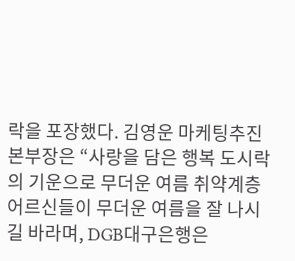락을 포장했다. 김영운 마케팅추진본부장은 “사랑을 담은 행복 도시락의 기운으로 무더운 여름 취약계층 어르신들이 무더운 여름을 잘 나시길 바라며, DGB대구은행은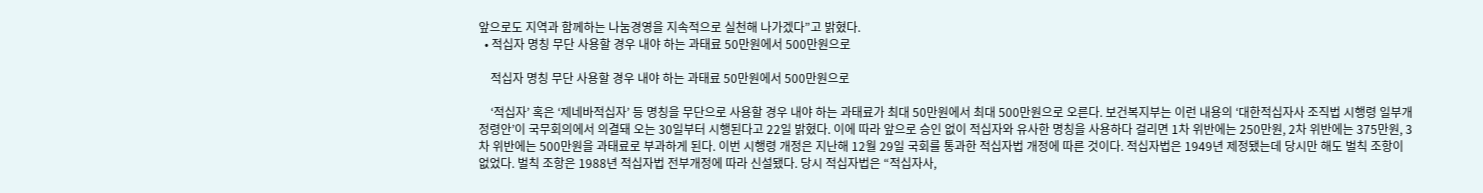앞으로도 지역과 함께하는 나눔경영을 지속적으로 실천해 나가겠다”고 밝혔다.
  • 적십자 명칭 무단 사용할 경우 내야 하는 과태료 50만원에서 500만원으로

    적십자 명칭 무단 사용할 경우 내야 하는 과태료 50만원에서 500만원으로

    ‘적십자’ 혹은 ‘제네바적십자’ 등 명칭을 무단으로 사용할 경우 내야 하는 과태료가 최대 50만원에서 최대 500만원으로 오른다. 보건복지부는 이런 내용의 ‘대한적십자사 조직법 시행령 일부개정령안’이 국무회의에서 의결돼 오는 30일부터 시행된다고 22일 밝혔다. 이에 따라 앞으로 승인 없이 적십자와 유사한 명칭을 사용하다 걸리면 1차 위반에는 250만원, 2차 위반에는 375만원, 3차 위반에는 500만원을 과태료로 부과하게 된다. 이번 시행령 개정은 지난해 12월 29일 국회를 통과한 적십자법 개정에 따른 것이다. 적십자법은 1949년 제정됐는데 당시만 해도 벌칙 조항이 없었다. 벌칙 조항은 1988년 적십자법 전부개정에 따라 신설됐다. 당시 적십자법은 “적십자사,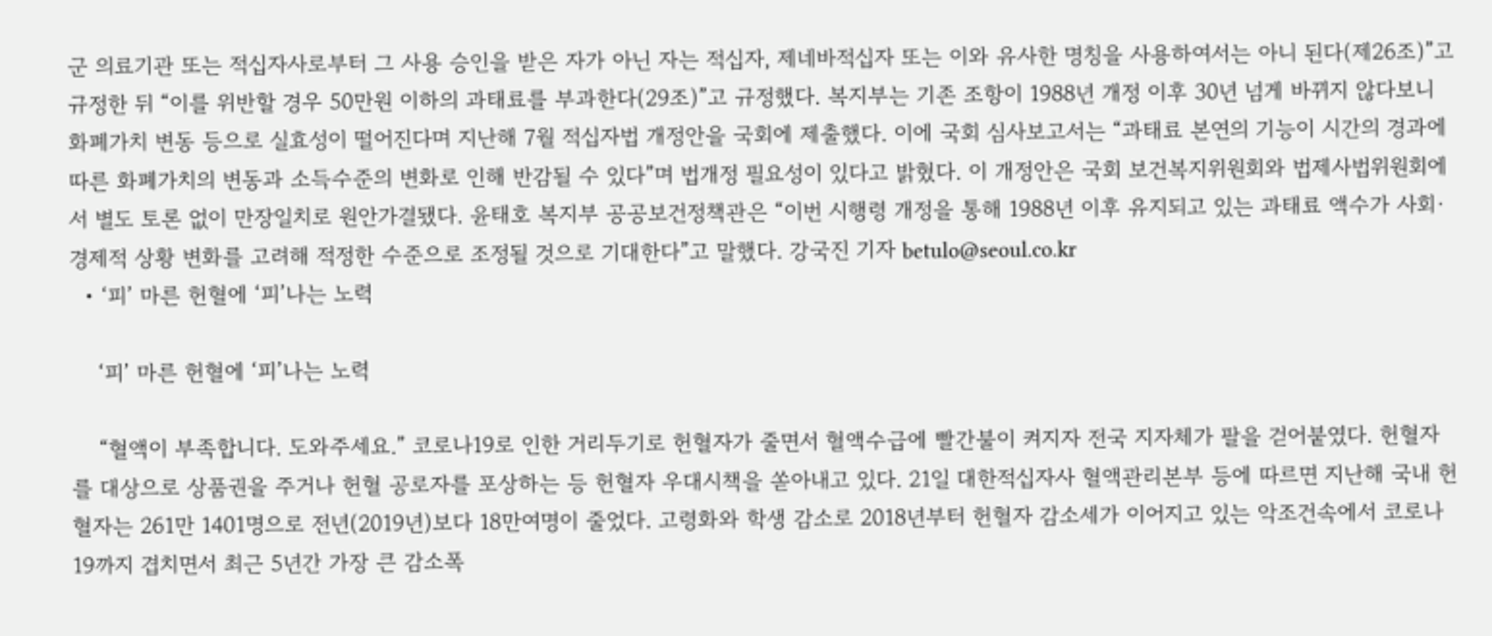군 의료기관 또는 적십자사로부터 그 사용 승인을 받은 자가 아닌 자는 적십자, 제네바적십자 또는 이와 유사한 명칭을 사용하여서는 아니 된다(제26조)”고 규정한 뒤 “이를 위반할 경우 50만원 이하의 과태료를 부과한다(29조)”고 규정했다. 복지부는 기존 조항이 1988년 개정 이후 30년 넘게 바뀌지 않다보니 화폐가치 변동 등으로 실효성이 떨어진다며 지난해 7월 적십자법 개정안을 국회에 제출했다. 이에 국회 심사보고서는 “과태료 본연의 기능이 시간의 경과에 따른 화폐가치의 변동과 소득수준의 변화로 인해 반감될 수 있다”며 법개정 필요성이 있다고 밝혔다. 이 개정안은 국회 보건복지위원회와 법제사법위원회에서 별도 토론 없이 만장일치로 원안가결됐다. 윤태호 복지부 공공보건정책관은 “이번 시행령 개정을 통해 1988년 이후 유지되고 있는 과태료 액수가 사회·경제적 상황 변화를 고려해 적정한 수준으로 조정될 것으로 기대한다”고 말했다. 강국진 기자 betulo@seoul.co.kr
  • ‘피’ 마른 헌혈에 ‘피’나는 노력

    ‘피’ 마른 헌혈에 ‘피’나는 노력

    “혈액이 부족합니다. 도와주세요.” 코로나19로 인한 거리두기로 헌혈자가 줄면서 혈액수급에 빨간불이 켜지자 전국 지자체가 팔을 걷어붙였다. 헌혈자를 대상으로 상품권을 주거나 헌혈 공로자를 포상하는 등 헌혈자 우대시책을 쏟아내고 있다. 21일 대한적십자사 혈액관리본부 등에 따르면 지난해 국내 헌혈자는 261만 1401명으로 전년(2019년)보다 18만여명이 줄었다. 고령화와 학생 감소로 2018년부터 헌혈자 감소세가 이어지고 있는 악조건속에서 코로나19까지 겹치면서 최근 5년간 가장 큰 감소폭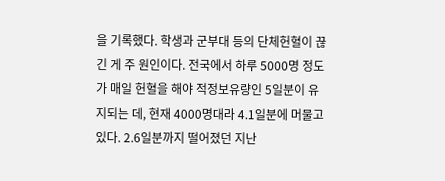을 기록했다. 학생과 군부대 등의 단체헌혈이 끊긴 게 주 원인이다. 전국에서 하루 5000명 정도가 매일 헌혈을 해야 적정보유량인 5일분이 유지되는 데, 현재 4000명대라 4.1일분에 머물고 있다. 2.6일분까지 떨어졌던 지난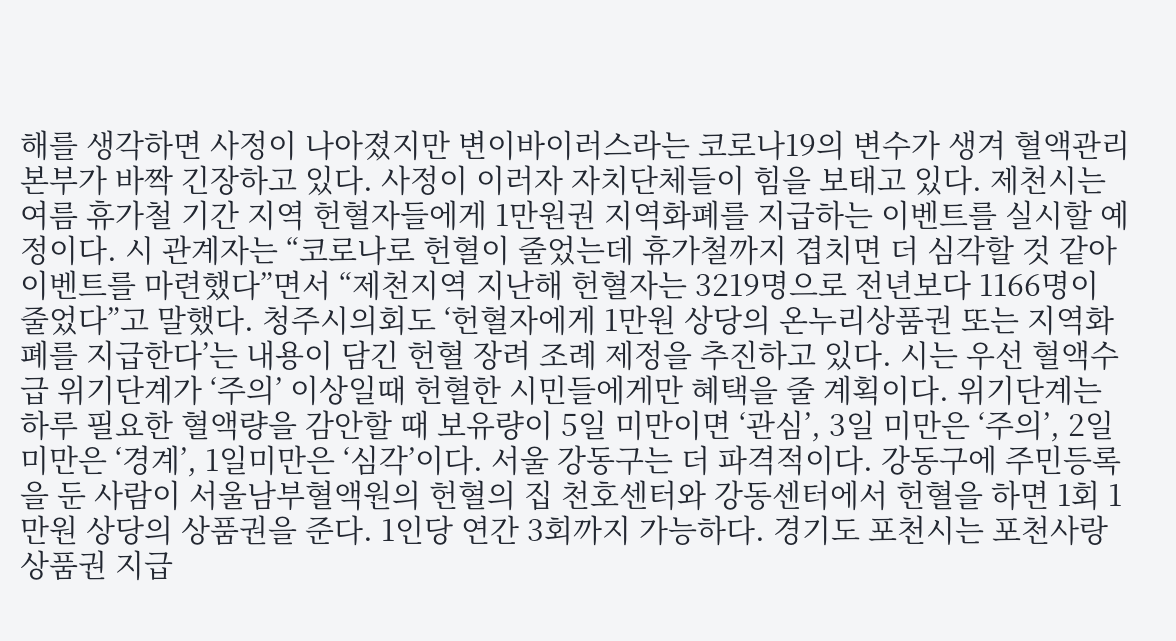해를 생각하면 사정이 나아졌지만 변이바이러스라는 코로나19의 변수가 생겨 혈액관리본부가 바짝 긴장하고 있다. 사정이 이러자 자치단체들이 힘을 보태고 있다. 제천시는 여름 휴가철 기간 지역 헌혈자들에게 1만원권 지역화폐를 지급하는 이벤트를 실시할 예정이다. 시 관계자는 “코로나로 헌혈이 줄었는데 휴가철까지 겹치면 더 심각할 것 같아 이벤트를 마련했다”면서 “제천지역 지난해 헌혈자는 3219명으로 전년보다 1166명이 줄었다”고 말했다. 청주시의회도 ‘헌혈자에게 1만원 상당의 온누리상품권 또는 지역화폐를 지급한다’는 내용이 담긴 헌혈 장려 조례 제정을 추진하고 있다. 시는 우선 혈액수급 위기단계가 ‘주의’ 이상일때 헌혈한 시민들에게만 혜택을 줄 계획이다. 위기단계는 하루 필요한 혈액량을 감안할 때 보유량이 5일 미만이면 ‘관심’, 3일 미만은 ‘주의’, 2일미만은 ‘경계’, 1일미만은 ‘심각’이다. 서울 강동구는 더 파격적이다. 강동구에 주민등록을 둔 사람이 서울남부혈액원의 헌혈의 집 천호센터와 강동센터에서 헌혈을 하면 1회 1만원 상당의 상품권을 준다. 1인당 연간 3회까지 가능하다. 경기도 포천시는 포천사랑상품권 지급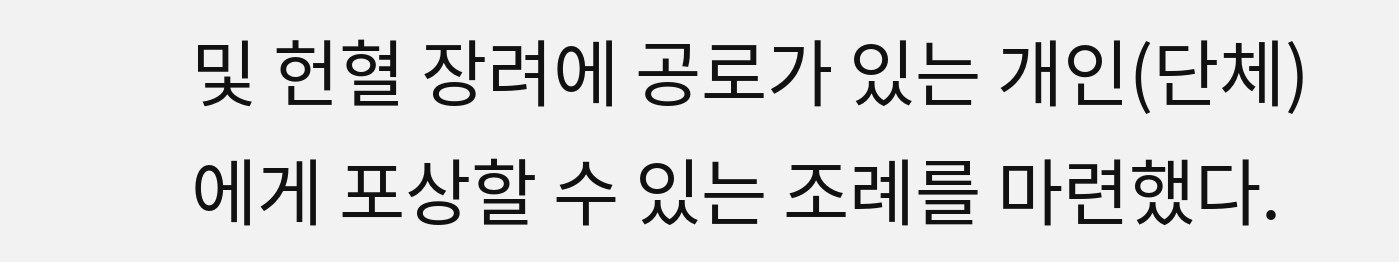및 헌혈 장려에 공로가 있는 개인(단체)에게 포상할 수 있는 조례를 마련했다.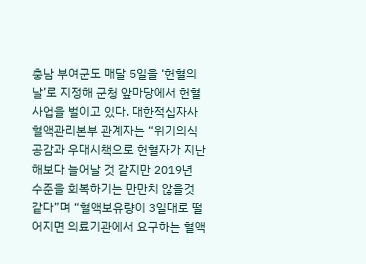충남 부여군도 매달 5일을 ‘헌혈의 날’로 지정해 군청 앞마당에서 헌혈사업을 벌이고 있다. 대한적십자사 혈액관리본부 관계자는 “위기의식 공감과 우대시책으로 헌혈자가 지난해보다 늘어날 것 같지만 2019년 수준을 회복하기는 만만치 않을것 같다”며 “혈액보유량이 3일대로 떨어지면 의료기관에서 요구하는 혈액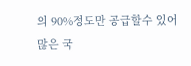의 90%정도만 공급할수 있어 많은 국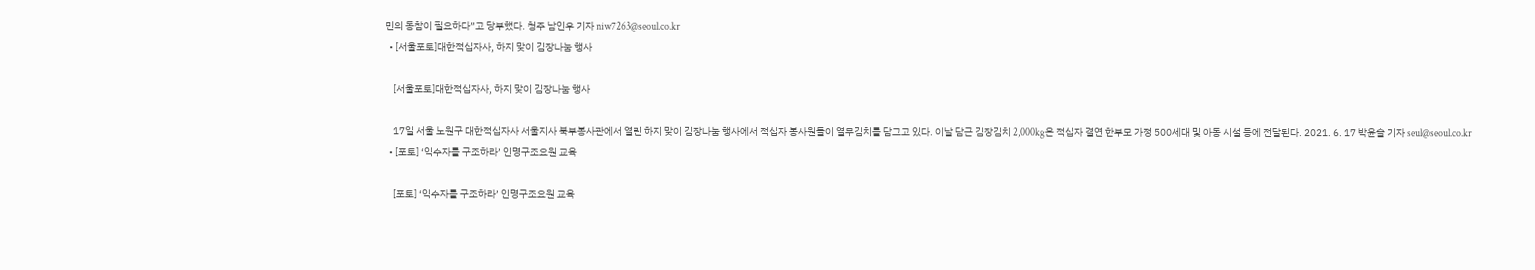민의 동참이 필요하다”고 당부했다. 청주 남인우 기자 niw7263@seoul.co.kr
  • [서울포토]대한적십자사, 하지 맞이 김장나눔 행사

    [서울포토]대한적십자사, 하지 맞이 김장나눔 행사

    17일 서울 노원구 대한적십자사 서울지사 북부봉사관에서 열린 하지 맞이 김장나눔 행사에서 적십자 봉사원들이 열무김치를 담그고 있다. 이날 담근 김장김치 2,000kg은 적십자 결연 한부모 가정 500세대 및 아동 시설 등에 전달된다. 2021. 6. 17 박윤슬 기자 seul@seoul.co.kr
  • [포토] ‘익수자를 구조하라’ 인명구조요원 교육

    [포토] ‘익수자를 구조하라’ 인명구조요원 교육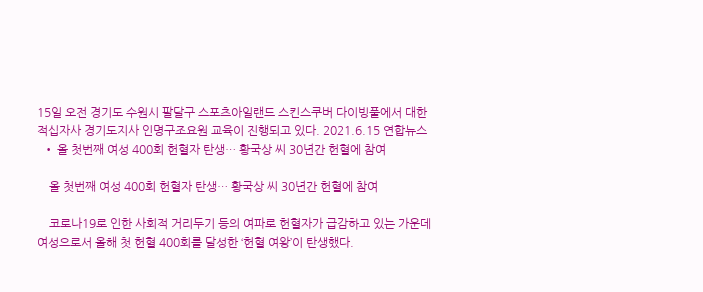15일 오전 경기도 수원시 팔달구 스포츠아일랜드 스킨스쿠버 다이빙풀에서 대한적십자사 경기도지사 인명구조요원 교육이 진행되고 있다. 2021.6.15 연합뉴스
  • 올 첫번째 여성 400회 헌혈자 탄생… 황국상 씨 30년간 헌혈에 참여

    올 첫번째 여성 400회 헌혈자 탄생… 황국상 씨 30년간 헌혈에 참여

    코로나19로 인한 사회적 거리두기 등의 여파로 헌혈자가 급감하고 있는 가운데 여성으로서 올해 첫 헌혈 400회를 달성한 ‘헌혈 여왕’이 탄생했다.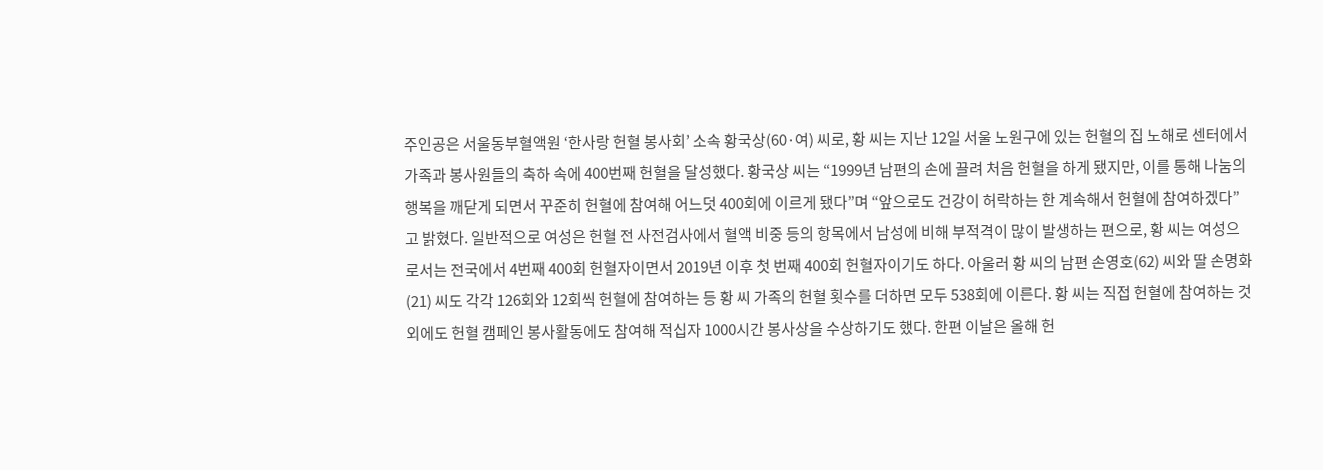주인공은 서울동부혈액원 ‘한사랑 헌혈 봉사회’ 소속 황국상(60·여) 씨로, 황 씨는 지난 12일 서울 노원구에 있는 헌혈의 집 노해로 센터에서 가족과 봉사원들의 축하 속에 400번째 헌혈을 달성했다. 황국상 씨는 “1999년 남편의 손에 끌려 처음 헌혈을 하게 됐지만, 이를 통해 나눔의 행복을 깨닫게 되면서 꾸준히 헌혈에 참여해 어느덧 400회에 이르게 됐다”며 “앞으로도 건강이 허락하는 한 계속해서 헌혈에 참여하겠다”고 밝혔다. 일반적으로 여성은 헌혈 전 사전검사에서 혈액 비중 등의 항목에서 남성에 비해 부적격이 많이 발생하는 편으로, 황 씨는 여성으로서는 전국에서 4번째 400회 헌혈자이면서 2019년 이후 첫 번째 400회 헌혈자이기도 하다. 아울러 황 씨의 남편 손영호(62) 씨와 딸 손명화(21) 씨도 각각 126회와 12회씩 헌혈에 참여하는 등 황 씨 가족의 헌혈 횟수를 더하면 모두 538회에 이른다. 황 씨는 직접 헌혈에 참여하는 것 외에도 헌혈 캠페인 봉사활동에도 참여해 적십자 1000시간 봉사상을 수상하기도 했다. 한편 이날은 올해 헌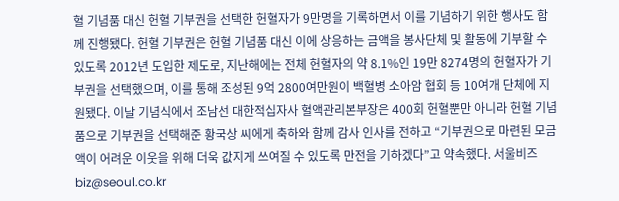혈 기념품 대신 헌혈 기부권을 선택한 헌혈자가 9만명을 기록하면서 이를 기념하기 위한 행사도 함께 진행됐다. 헌혈 기부권은 헌혈 기념품 대신 이에 상응하는 금액을 봉사단체 및 활동에 기부할 수 있도록 2012년 도입한 제도로, 지난해에는 전체 헌혈자의 약 8.1%인 19만 8274명의 헌혈자가 기부권을 선택했으며, 이를 통해 조성된 9억 2800여만원이 백혈병 소아암 협회 등 10여개 단체에 지원됐다. 이날 기념식에서 조남선 대한적십자사 혈액관리본부장은 400회 헌혈뿐만 아니라 헌혈 기념품으로 기부권을 선택해준 황국상 씨에게 축하와 함께 감사 인사를 전하고 “기부권으로 마련된 모금액이 어려운 이웃을 위해 더욱 값지게 쓰여질 수 있도록 만전을 기하겠다”고 약속했다. 서울비즈 biz@seoul.co.kr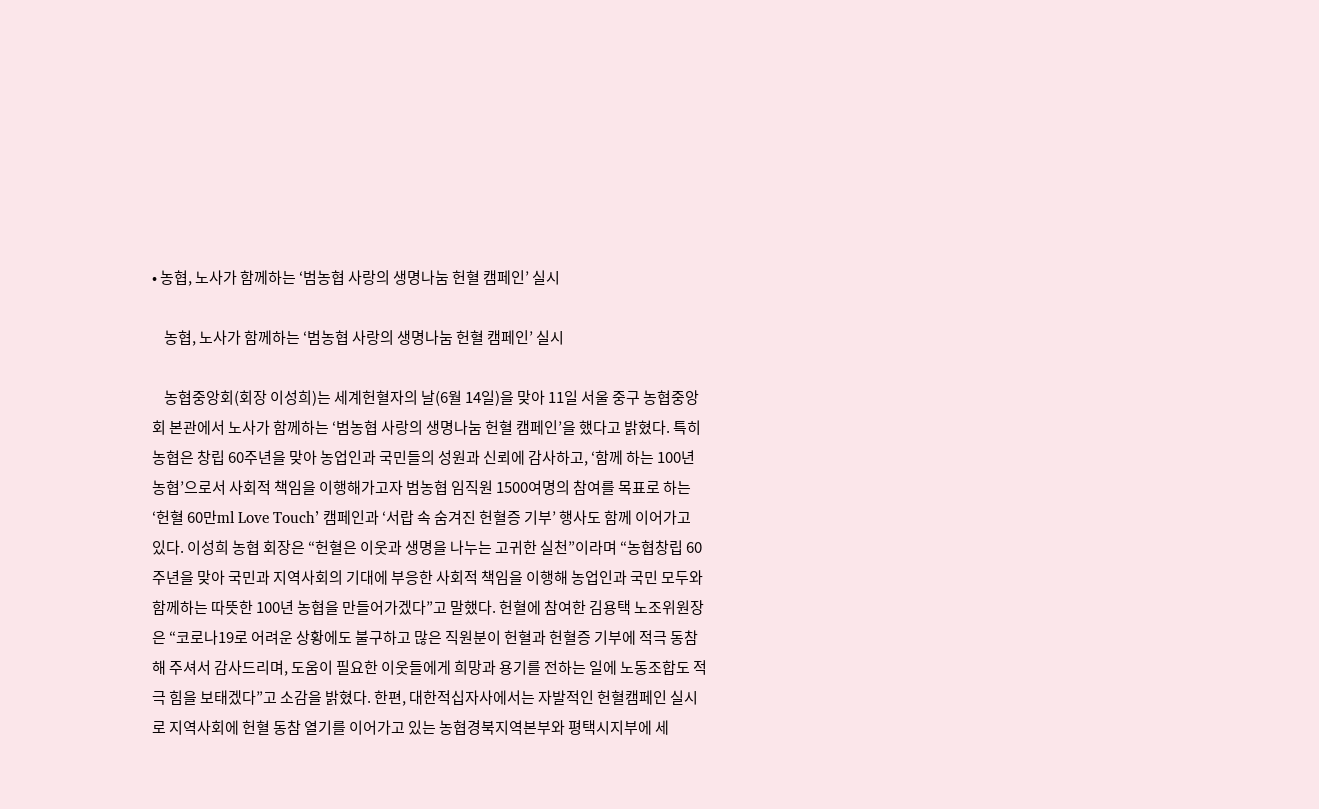• 농협, 노사가 함께하는 ‘범농협 사랑의 생명나눔 헌혈 캠페인’ 실시

    농협, 노사가 함께하는 ‘범농협 사랑의 생명나눔 헌혈 캠페인’ 실시

    농협중앙회(회장 이성희)는 세계헌혈자의 날(6월 14일)을 맞아 11일 서울 중구 농협중앙회 본관에서 노사가 함께하는 ‘범농협 사랑의 생명나눔 헌혈 캠페인’을 했다고 밝혔다. 특히 농협은 창립 60주년을 맞아 농업인과 국민들의 성원과 신뢰에 감사하고, ‘함께 하는 100년 농협’으로서 사회적 책임을 이행해가고자 범농협 임직원 1500여명의 참여를 목표로 하는 ‘헌혈 60만ml Love Touch’ 캠페인과 ‘서랍 속 숨겨진 헌혈증 기부’ 행사도 함께 이어가고 있다. 이성희 농협 회장은 “헌혈은 이웃과 생명을 나누는 고귀한 실천”이라며 “농협창립 60주년을 맞아 국민과 지역사회의 기대에 부응한 사회적 책임을 이행해 농업인과 국민 모두와 함께하는 따뜻한 100년 농협을 만들어가겠다”고 말했다. 헌혈에 참여한 김용택 노조위원장은 “코로나19로 어려운 상황에도 불구하고 많은 직원분이 헌혈과 헌혈증 기부에 적극 동참해 주셔서 감사드리며, 도움이 필요한 이웃들에게 희망과 용기를 전하는 일에 노동조합도 적극 힘을 보태겠다”고 소감을 밝혔다. 한편, 대한적십자사에서는 자발적인 헌혈캠페인 실시로 지역사회에 헌혈 동참 열기를 이어가고 있는 농협경북지역본부와 평택시지부에 세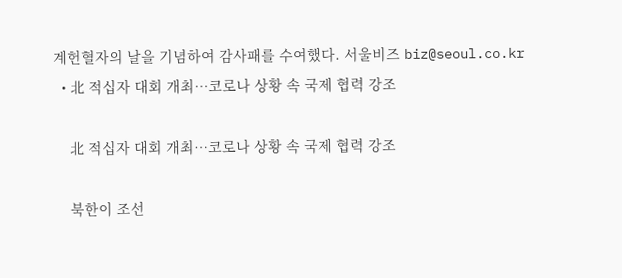계헌혈자의 날을 기념하여 감사패를 수여했다. 서울비즈 biz@seoul.co.kr
  • 北 적십자 대회 개최…코로나 상황 속 국제 협력 강조

    北 적십자 대회 개최…코로나 상황 속 국제 협력 강조

    북한이 조선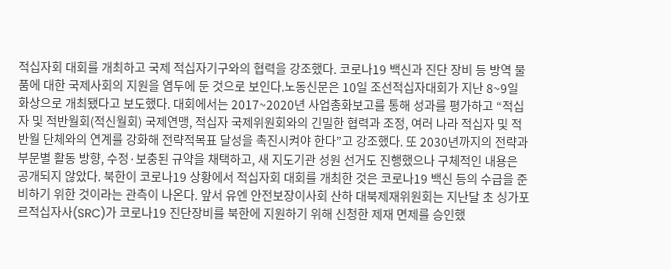적십자회 대회를 개최하고 국제 적십자기구와의 협력을 강조했다. 코로나19 백신과 진단 장비 등 방역 물품에 대한 국제사회의 지원을 염두에 둔 것으로 보인다.노동신문은 10일 조선적십자대회가 지난 8~9일 화상으로 개최됐다고 보도했다. 대회에서는 2017~2020년 사업총화보고를 통해 성과를 평가하고 “적십자 및 적반월회(적신월회) 국제연맹, 적십자 국제위원회와의 긴밀한 협력과 조정, 여러 나라 적십자 및 적반월 단체와의 연계를 강화해 전략적목표 달성을 촉진시켜야 한다”고 강조했다. 또 2030년까지의 전략과 부문별 활동 방향, 수정·보충된 규약을 채택하고, 새 지도기관 성원 선거도 진행했으나 구체적인 내용은 공개되지 않았다. 북한이 코로나19 상황에서 적십자회 대회를 개최한 것은 코로나19 백신 등의 수급을 준비하기 위한 것이라는 관측이 나온다. 앞서 유엔 안전보장이사회 산하 대북제재위원회는 지난달 초 싱가포르적십자사(SRC)가 코로나19 진단장비를 북한에 지원하기 위해 신청한 제재 면제를 승인했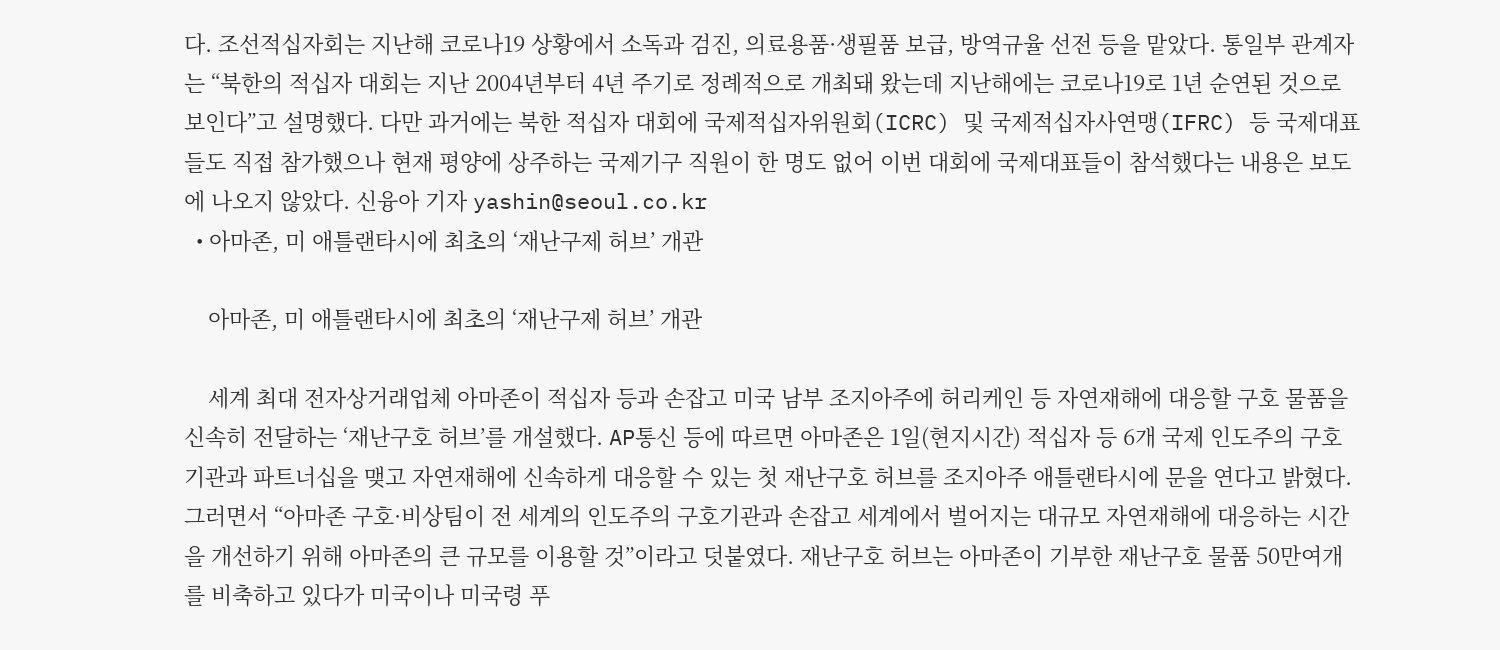다. 조선적십자회는 지난해 코로나19 상황에서 소독과 검진, 의료용품·생필품 보급, 방역규율 선전 등을 맡았다. 통일부 관계자는 “북한의 적십자 대회는 지난 2004년부터 4년 주기로 정례적으로 개최돼 왔는데 지난해에는 코로나19로 1년 순연된 것으로 보인다”고 설명했다. 다만 과거에는 북한 적십자 대회에 국제적십자위원회(ICRC) 및 국제적십자사연맹(IFRC) 등 국제대표들도 직접 참가했으나 현재 평양에 상주하는 국제기구 직원이 한 명도 없어 이번 대회에 국제대표들이 참석했다는 내용은 보도에 나오지 않았다. 신융아 기자 yashin@seoul.co.kr
  • 아마존, 미 애틀랜타시에 최초의 ‘재난구제 허브’ 개관

    아마존, 미 애틀랜타시에 최초의 ‘재난구제 허브’ 개관

    세계 최대 전자상거래업체 아마존이 적십자 등과 손잡고 미국 남부 조지아주에 허리케인 등 자연재해에 대응할 구호 물품을 신속히 전달하는 ‘재난구호 허브’를 개설했다. AP통신 등에 따르면 아마존은 1일(현지시간) 적십자 등 6개 국제 인도주의 구호기관과 파트너십을 맺고 자연재해에 신속하게 대응할 수 있는 첫 재난구호 허브를 조지아주 애틀랜타시에 문을 연다고 밝혔다. 그러면서 “아마존 구호·비상팀이 전 세계의 인도주의 구호기관과 손잡고 세계에서 벌어지는 대규모 자연재해에 대응하는 시간을 개선하기 위해 아마존의 큰 규모를 이용할 것”이라고 덧붙였다. 재난구호 허브는 아마존이 기부한 재난구호 물품 50만여개를 비축하고 있다가 미국이나 미국령 푸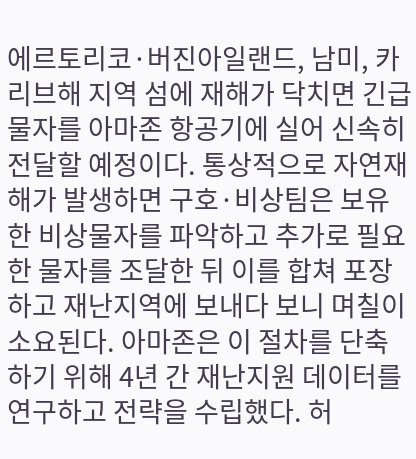에르토리코·버진아일랜드, 남미, 카리브해 지역 섬에 재해가 닥치면 긴급 물자를 아마존 항공기에 실어 신속히 전달할 예정이다. 통상적으로 자연재해가 발생하면 구호·비상팀은 보유한 비상물자를 파악하고 추가로 필요한 물자를 조달한 뒤 이를 합쳐 포장하고 재난지역에 보내다 보니 며칠이 소요된다. 아마존은 이 절차를 단축하기 위해 4년 간 재난지원 데이터를 연구하고 전략을 수립했다. 허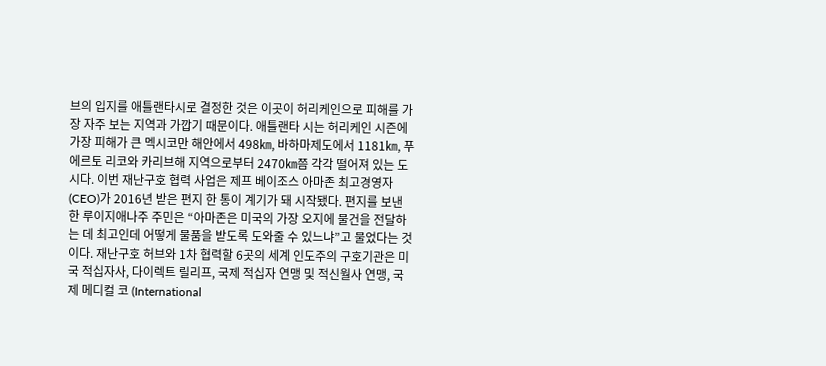브의 입지를 애틀랜타시로 결정한 것은 이곳이 허리케인으로 피해를 가장 자주 보는 지역과 가깝기 때문이다. 애틀랜타 시는 허리케인 시즌에 가장 피해가 큰 멕시코만 해안에서 498㎞, 바하마제도에서 1181㎞, 푸에르토 리코와 카리브해 지역으로부터 2470㎞쯤 각각 떨어져 있는 도시다. 이번 재난구호 협력 사업은 제프 베이조스 아마존 최고경영자(CEO)가 2016년 받은 편지 한 통이 계기가 돼 시작됐다. 편지를 보낸 한 루이지애나주 주민은 “아마존은 미국의 가장 오지에 물건을 전달하는 데 최고인데 어떻게 물품을 받도록 도와줄 수 있느냐”고 물었다는 것이다. 재난구호 허브와 1차 협력할 6곳의 세계 인도주의 구호기관은 미국 적십자사, 다이렉트 릴리프, 국제 적십자 연맹 및 적신월사 연맹, 국제 메디컬 코 (International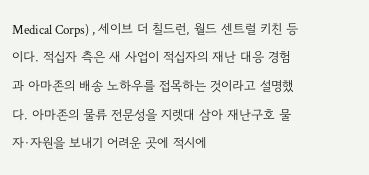Medical Corps) , 세이브 더 칠드런, 월드 센트럴 키친 등이다. 적십자 측은 새 사업이 적십자의 재난 대응 경험과 아마존의 배송 노하우를 접목하는 것이라고 설명했다. 아마존의 물류 전문성을 지렛대 삼아 재난구호 물자·자원을 보내기 어려운 곳에 적시에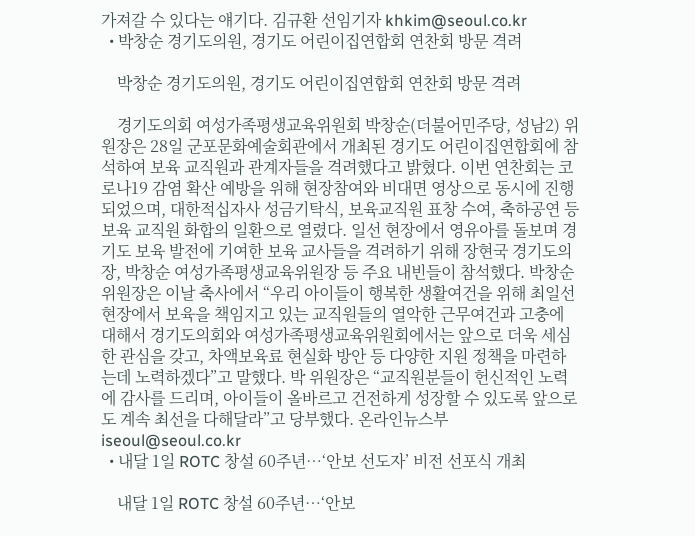가져갈 수 있다는 얘기다. 김규환 선임기자 khkim@seoul.co.kr
  • 박창순 경기도의원, 경기도 어린이집연합회 연찬회 방문 격려

    박창순 경기도의원, 경기도 어린이집연합회 연찬회 방문 격려

    경기도의회 여성가족평생교육위원회 박창순(더불어민주당, 성남2) 위원장은 28일 군포문화예술회관에서 개최된 경기도 어린이집연합회에 참석하여 보육 교직원과 관계자들을 격려했다고 밝혔다. 이번 연찬회는 코로나19 감염 확산 예방을 위해 현장참여와 비대면 영상으로 동시에 진행되었으며, 대한적십자사 성금기탁식, 보육교직원 표창 수여, 축하공연 등 보육 교직원 화합의 일환으로 열렸다. 일선 현장에서 영유아를 돌보며 경기도 보육 발전에 기여한 보육 교사들을 격려하기 위해 장현국 경기도의장, 박창순 여성가족평생교육위원장 등 주요 내빈들이 참석했다. 박창순 위원장은 이날 축사에서 “우리 아이들이 행복한 생활여건을 위해 최일선 현장에서 보육을 책임지고 있는 교직원들의 열악한 근무여건과 고충에 대해서 경기도의회와 여성가족평생교육위원회에서는 앞으로 더욱 세심한 관심을 갖고, 차액보육료 현실화 방안 등 다양한 지원 정책을 마련하는데 노력하겠다”고 말했다. 박 위원장은 “교직원분들이 헌신적인 노력에 감사를 드리며, 아이들이 올바르고 건전하게 성장할 수 있도록 앞으로도 계속 최선을 다해달라”고 당부했다. 온라인뉴스부 iseoul@seoul.co.kr
  • 내달 1일 ROTC 창설 60주년…‘안보 선도자’ 비전 선포식 개최

    내달 1일 ROTC 창설 60주년…‘안보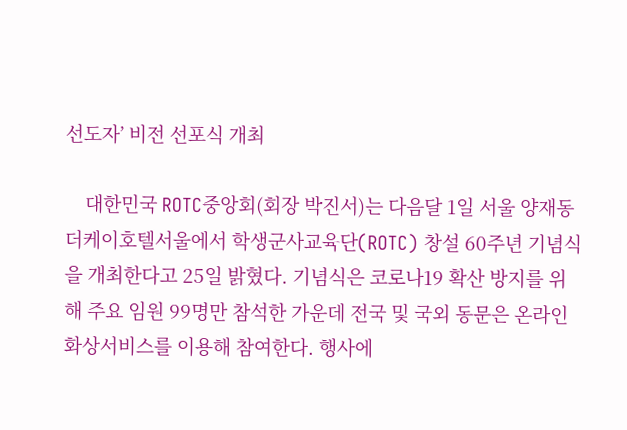선도자’ 비전 선포식 개최

    대한민국 ROTC중앙회(회장 박진서)는 다음달 1일 서울 양재동 더케이호텔서울에서 학생군사교육단(ROTC) 창설 60주년 기념식을 개최한다고 25일 밝혔다. 기념식은 코로나19 확산 방지를 위해 주요 임원 99명만 참석한 가운데 전국 및 국외 동문은 온라인 화상서비스를 이용해 참여한다. 행사에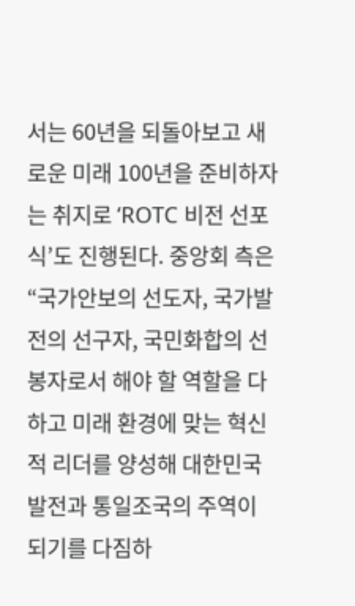서는 60년을 되돌아보고 새로운 미래 100년을 준비하자는 취지로 ‘ROTC 비전 선포식’도 진행된다. 중앙회 측은 “국가안보의 선도자, 국가발전의 선구자, 국민화합의 선봉자로서 해야 할 역할을 다하고 미래 환경에 맞는 혁신적 리더를 양성해 대한민국 발전과 통일조국의 주역이 되기를 다짐하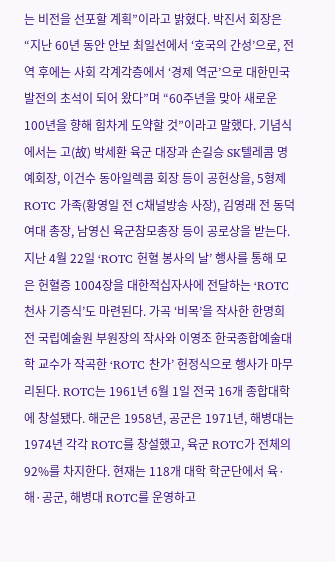는 비전을 선포할 계획”이라고 밝혔다. 박진서 회장은 “지난 60년 동안 안보 최일선에서 ‘호국의 간성’으로, 전역 후에는 사회 각계각층에서 ‘경제 역군’으로 대한민국 발전의 초석이 되어 왔다”며 “60주년을 맞아 새로운 100년을 향해 힘차게 도약할 것”이라고 말했다. 기념식에서는 고(故) 박세환 육군 대장과 손길승 SK텔레콤 명예회장, 이건수 동아일렉콤 회장 등이 공헌상을, 5형제 ROTC 가족(황영일 전 C채널방송 사장), 김영래 전 동덕여대 총장, 남영신 육군참모총장 등이 공로상을 받는다. 지난 4월 22일 ‘ROTC 헌혈 봉사의 날’ 행사를 통해 모은 헌혈증 1004장을 대한적십자사에 전달하는 ‘ROTC 천사 기증식’도 마련된다. 가곡 ‘비목’을 작사한 한명희 전 국립예술원 부원장의 작사와 이영조 한국종합예술대학 교수가 작곡한 ‘ROTC 찬가’ 헌정식으로 행사가 마무리된다. ROTC는 1961년 6월 1일 전국 16개 종합대학에 창설됐다. 해군은 1958년, 공군은 1971년, 해병대는 1974년 각각 ROTC를 창설했고, 육군 ROTC가 전체의 92%를 차지한다. 현재는 118개 대학 학군단에서 육·해·공군, 해병대 ROTC를 운영하고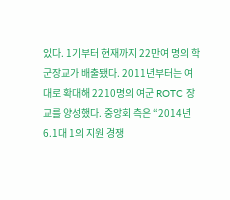있다. 1기부터 현재까지 22만여 명의 학군장교가 배출됐다. 2011년부터는 여대로 확대해 2210명의 여군 ROTC 장교를 양성했다. 중앙회 측은 “2014년 6.1대 1의 지원 경쟁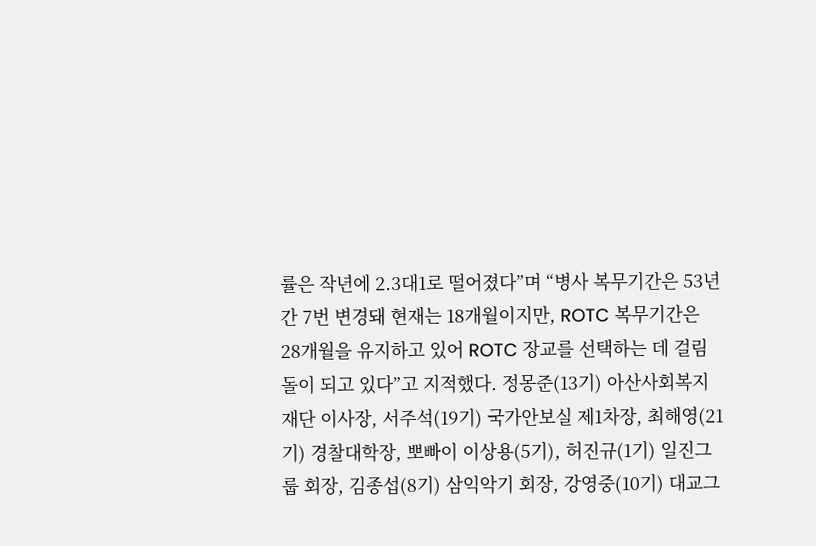률은 작년에 2.3대1로 떨어졌다”며 “병사 복무기간은 53년간 7번 변경돼 현재는 18개월이지만, ROTC 복무기간은 28개월을 유지하고 있어 ROTC 장교를 선택하는 데 걸림돌이 되고 있다”고 지적했다. 정몽준(13기) 아산사회복지재단 이사장, 서주석(19기) 국가안보실 제1차장, 최해영(21기) 경찰대학장, 뽀빠이 이상용(5기), 허진규(1기) 일진그룹 회장, 김종섭(8기) 삼익악기 회장, 강영중(10기) 대교그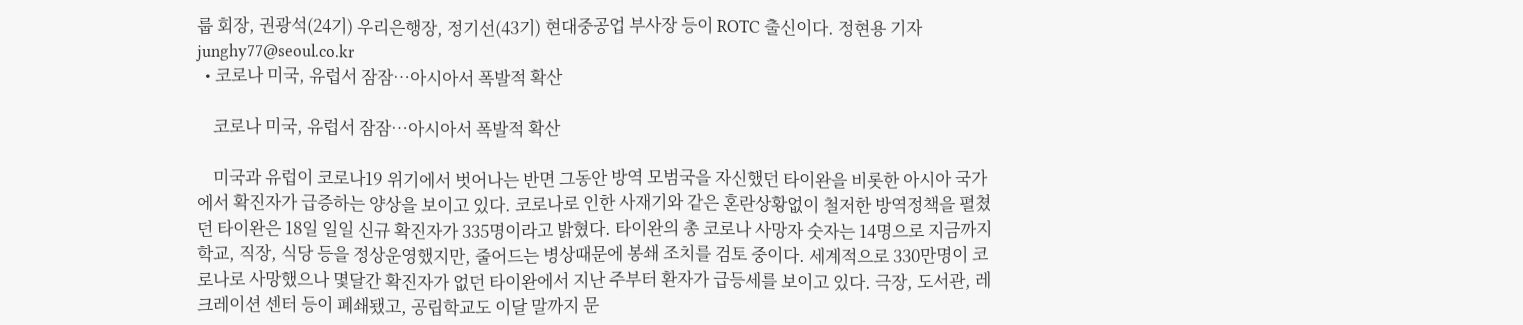룹 회장, 권광석(24기) 우리은행장, 정기선(43기) 현대중공업 부사장 등이 ROTC 출신이다. 정현용 기자 junghy77@seoul.co.kr
  • 코로나 미국, 유럽서 잠잠…아시아서 폭발적 확산

    코로나 미국, 유럽서 잠잠…아시아서 폭발적 확산

    미국과 유럽이 코로나19 위기에서 벗어나는 반면 그동안 방역 모범국을 자신했던 타이완을 비롯한 아시아 국가에서 확진자가 급증하는 양상을 보이고 있다. 코로나로 인한 사재기와 같은 혼란상황없이 철저한 방역정책을 펼쳤던 타이완은 18일 일일 신규 확진자가 335명이라고 밝혔다. 타이완의 총 코로나 사망자 숫자는 14명으로 지금까지 학교, 직장, 식당 등을 정상운영했지만, 줄어드는 병상때문에 봉쇄 조치를 검토 중이다. 세계적으로 330만명이 코로나로 사망했으나 몇달간 확진자가 없던 타이완에서 지난 주부터 환자가 급등세를 보이고 있다. 극장, 도서관, 레크레이션 센터 등이 폐쇄됐고, 공립학교도 이달 말까지 문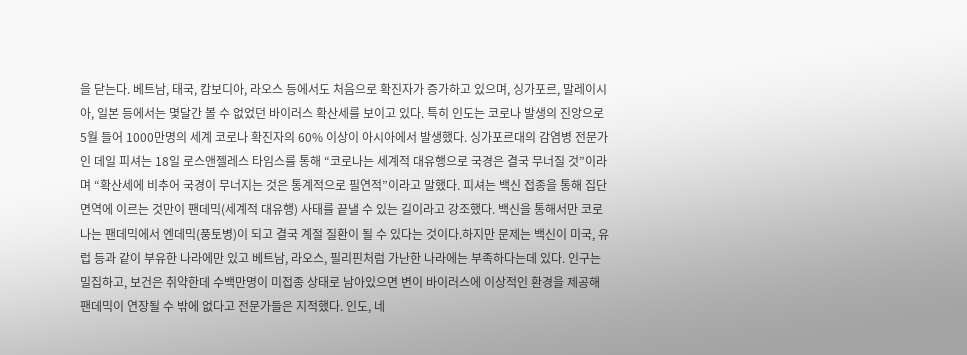을 닫는다. 베트남, 태국, 캄보디아, 라오스 등에서도 처음으로 확진자가 증가하고 있으며, 싱가포르, 말레이시아, 일본 등에서는 몇달간 볼 수 없었던 바이러스 확산세를 보이고 있다. 특히 인도는 코로나 발생의 진앙으로 5월 들어 1000만명의 세계 코로나 확진자의 60% 이상이 아시아에서 발생했다. 싱가포르대의 감염병 전문가인 데일 피셔는 18일 로스앤젤레스 타임스를 통해 “코로나는 세계적 대유행으로 국경은 결국 무너질 것”이라며 “확산세에 비추어 국경이 무너지는 것은 통계적으로 필연적”이라고 말했다. 피셔는 백신 접종을 통해 집단 면역에 이르는 것만이 팬데믹(세계적 대유행) 사태를 끝낼 수 있는 길이라고 강조했다. 백신을 통해서만 코로나는 팬데믹에서 엔데믹(풍토병)이 되고 결국 계절 질환이 될 수 있다는 것이다.하지만 문제는 백신이 미국, 유럽 등과 같이 부유한 나라에만 있고 베트남, 라오스, 필리핀처럼 가난한 나라에는 부족하다는데 있다. 인구는 밀집하고, 보건은 취약한데 수백만명이 미접종 상태로 남아있으면 변이 바이러스에 이상적인 환경을 제공해 팬데믹이 연장될 수 밖에 없다고 전문가들은 지적했다. 인도, 네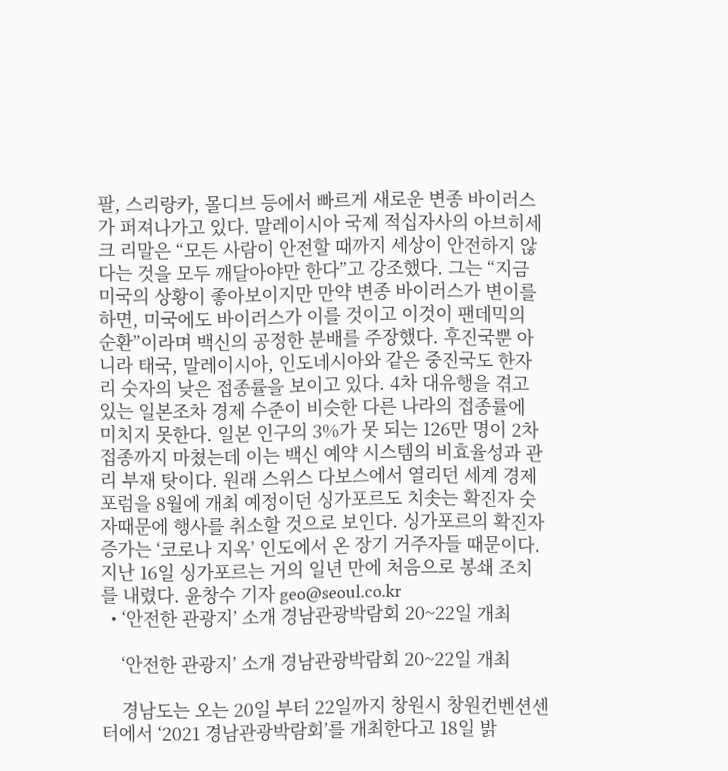팔, 스리랑카, 몰디브 등에서 빠르게 새로운 변종 바이러스가 퍼져나가고 있다. 말레이시아 국제 적십자사의 아브히세크 리말은 “모든 사람이 안전할 때까지 세상이 안전하지 않다는 것을 모두 깨달아야만 한다”고 강조했다. 그는 “지금 미국의 상황이 좋아보이지만 만약 변종 바이러스가 변이를 하면, 미국에도 바이러스가 이를 것이고 이것이 팬데믹의 순환”이라며 백신의 공정한 분배를 주장했다. 후진국뿐 아니라 태국, 말레이시아, 인도네시아와 같은 중진국도 한자리 숫자의 낮은 접종률을 보이고 있다. 4차 대유행을 겪고 있는 일본조차 경제 수준이 비슷한 다른 나라의 접종률에 미치지 못한다. 일본 인구의 3%가 못 되는 126만 명이 2차 접종까지 마쳤는데 이는 백신 예약 시스템의 비효율성과 관리 부재 탓이다. 원래 스위스 다보스에서 열리던 세계 경제 포럼을 8월에 개최 예정이던 싱가포르도 치솟는 확진자 숫자때문에 행사를 취소할 것으로 보인다. 싱가포르의 확진자 증가는 ‘코로나 지옥’ 인도에서 온 장기 거주자들 때문이다. 지난 16일 싱가포르는 거의 일년 만에 처음으로 봉쇄 조치를 내렸다. 윤창수 기자 geo@seoul.co.kr
  • ‘안전한 관광지’ 소개 경남관광박람회 20~22일 개최

    ‘안전한 관광지’ 소개 경남관광박람회 20~22일 개최

    경남도는 오는 20일 부터 22일까지 창원시 창원컨벤션센터에서 ‘2021 경남관광박람회’를 개최한다고 18일 밝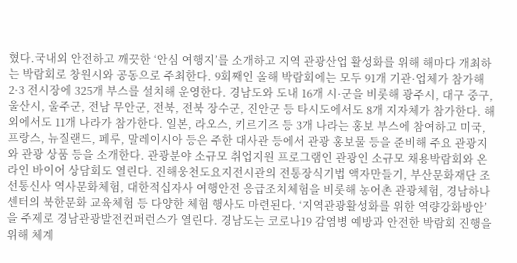혔다.국내외 안전하고 깨끗한 ‘안심 여행지’를 소개하고 지역 관광산업 활성화를 위해 해마다 개최하는 박람회로 창원시와 공동으로 주최한다. 9회째인 올해 박람회에는 모두 91개 기관·업체가 참가해 2·3 전시장에 325개 부스를 설치해 운영한다. 경남도와 도내 16개 시·군을 비롯해 광주시, 대구 중구, 울산시, 울주군, 전남 무안군, 전북, 전북 장수군, 진안군 등 타시도에서도 8개 지자체가 참가한다. 해외에서도 11개 나라가 참가한다. 일본, 라오스, 키르기즈 등 3개 나라는 홍보 부스에 참여하고 미국, 프랑스, 뉴질랜드, 페루, 말레이시아 등은 주한 대사관 등에서 관광 홍보물 등을 준비해 주요 관광지와 관광 상품 등을 소개한다. 관광분야 소규모 취업지원 프로그램인 관광인 소규모 채용박람회와 온라인 바이어 상담회도 열린다. 진해웅천도요지전시관의 전통장식기법 액자만들기, 부산문화재단 조선통신사 역사문화체험, 대한적십자사 여행안전 응급조치체험을 비롯해 농어촌 관광체험, 경남하나센터의 북한문화 교육체험 등 다양한 체험 행사도 마련된다. ‘지역관광활성화를 위한 역량강화방안’을 주제로 경남관광발전컨퍼런스가 열린다. 경남도는 코로나19 감염병 예방과 안전한 박람회 진행을 위해 체계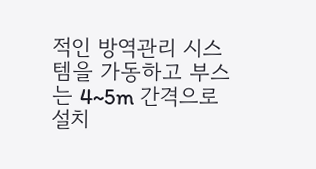적인 방역관리 시스템을 가동하고 부스는 4~5m 간격으로 설치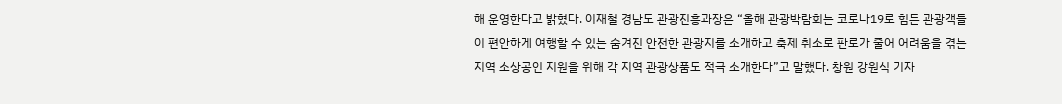해 운영한다고 밝혔다. 이재철 경남도 관광진흥과장은 “올해 관광박람회는 코로나19로 힘든 관광객들이 편안하게 여행할 수 있는 숨겨진 안전한 관광지를 소개하고 축제 취소로 판로가 줄어 어려움을 겪는 지역 소상공인 지원을 위해 각 지역 관광상품도 적극 소개한다”고 말했다. 창원 강원식 기자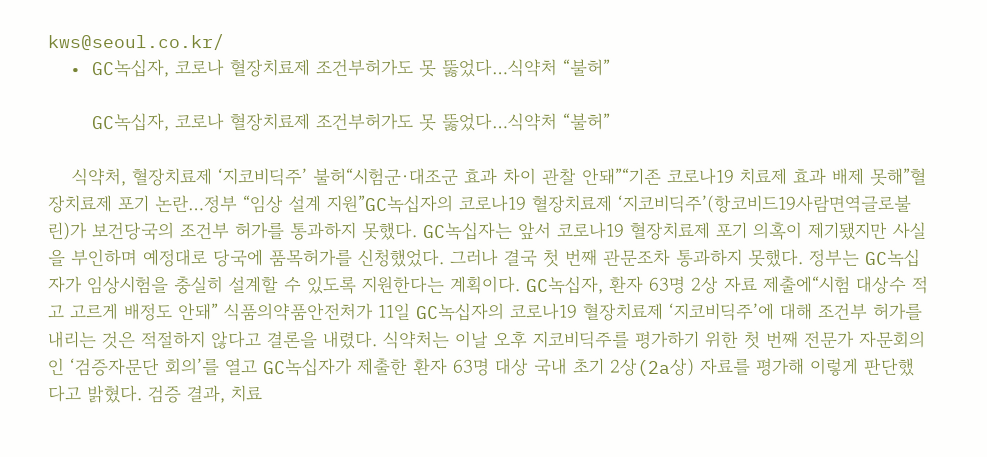kws@seoul.co.kr/
  • GC녹십자, 코로나 혈장치료제 조건부허가도 못 뚫었다…식약처 “불허”

    GC녹십자, 코로나 혈장치료제 조건부허가도 못 뚫었다…식약처 “불허”

    식약처, 혈장치료제 ‘지코비딕주’ 불허“시험군·대조군 효과 차이 관찰 안돼”“기존 코로나19 치료제 효과 배제 못해”혈장치료제 포기 논란…정부 “임상 설계 지원”GC녹십자의 코로나19 혈장치료제 ‘지코비딕주’(항코비드19사람면역글로불린)가 보건당국의 조건부 허가를 통과하지 못했다. GC녹십자는 앞서 코로나19 혈장치료제 포기 의혹이 제기됐지만 사실을 부인하며 예정대로 당국에 품목허가를 신청했었다. 그러나 결국 첫 번째 관문조차 통과하지 못했다. 정부는 GC녹십자가 임상시험을 충실히 설계할 수 있도록 지원한다는 계획이다. GC녹십자, 환자 63명 2상 자료 제출에“시험 대상수 적고 고르게 배정도 안돼” 식품의약품안전처가 11일 GC녹십자의 코로나19 혈장치료제 ‘지코비딕주’에 대해 조건부 허가를 내리는 것은 적절하지 않다고 결론을 내렸다. 식약처는 이날 오후 지코비딕주를 평가하기 위한 첫 번째 전문가 자문회의인 ‘검증자문단 회의’를 열고 GC녹십자가 제출한 환자 63명 대상 국내 초기 2상(2a상) 자료를 평가해 이렇게 판단했다고 밝혔다. 검증 결과, 치료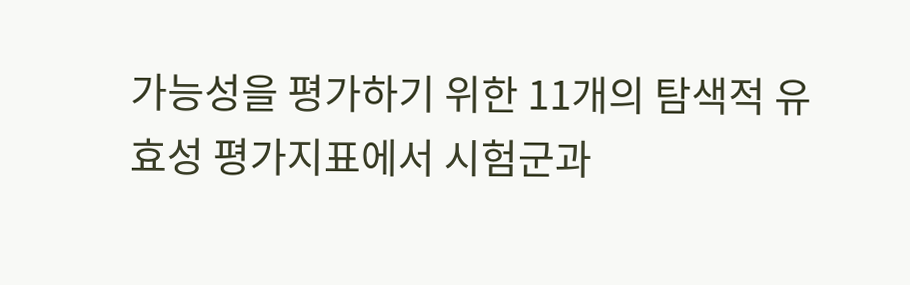가능성을 평가하기 위한 11개의 탐색적 유효성 평가지표에서 시험군과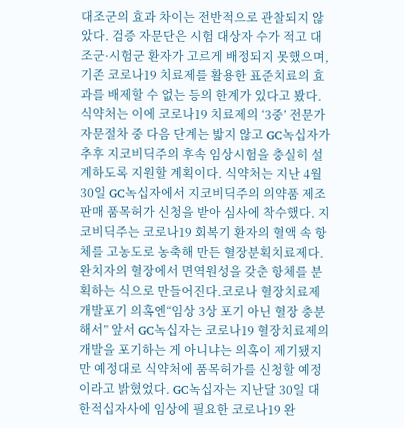대조군의 효과 차이는 전반적으로 관찰되지 않았다. 검증 자문단은 시험 대상자 수가 적고 대조군·시험군 환자가 고르게 배정되지 못했으며, 기존 코로나19 치료제를 활용한 표준치료의 효과를 배제할 수 없는 등의 한계가 있다고 봤다. 식약처는 이에 코로나19 치료제의 ‘3중’ 전문가 자문절차 중 다음 단계는 밟지 않고 GC녹십자가 추후 지코비딕주의 후속 임상시험을 충실히 설계하도록 지원할 계획이다. 식약처는 지난 4월 30일 GC녹십자에서 지코비딕주의 의약품 제조판매 품목허가 신청을 받아 심사에 착수했다. 지코비딕주는 코로나19 회복기 환자의 혈액 속 항체를 고농도로 농축해 만든 혈장분획치료제다. 완치자의 혈장에서 면역원성을 갖춘 항체를 분획하는 식으로 만들어진다.코로나 혈장치료제 개발포기 의혹엔“임상 3상 포기 아닌 혈장 충분해서” 앞서 GC녹십자는 코로나19 혈장치료제의 개발을 포기하는 게 아니냐는 의혹이 제기됐지만 예정대로 식약처에 품목허가를 신청할 예정이라고 밝혔었다. GC녹십자는 지난달 30일 대한적십자사에 임상에 필요한 코로나19 완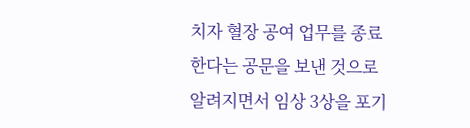치자 혈장 공여 업무를 종료한다는 공문을 보낸 것으로 알려지면서 임상 3상을 포기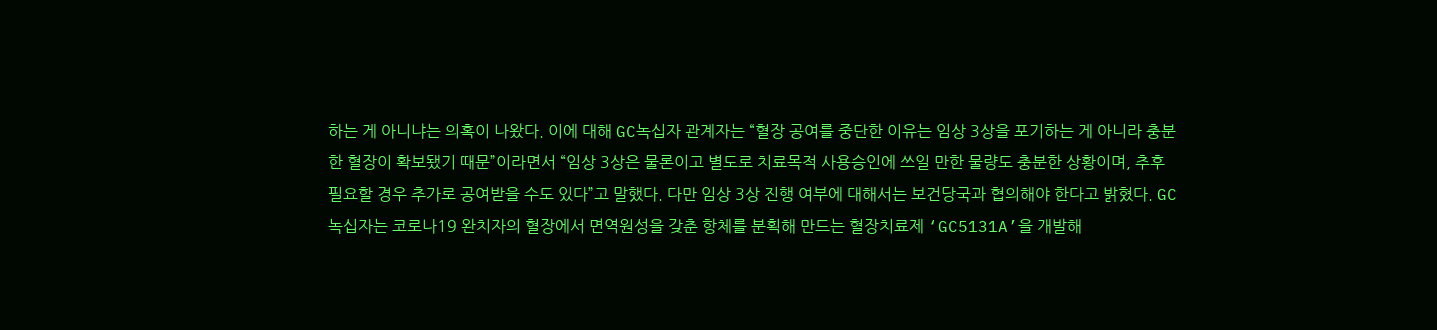하는 게 아니냐는 의혹이 나왔다. 이에 대해 GC녹십자 관계자는 “혈장 공여를 중단한 이유는 임상 3상을 포기하는 게 아니라 충분한 혈장이 확보됐기 때문”이라면서 “임상 3상은 물론이고 별도로 치료목적 사용승인에 쓰일 만한 물량도 충분한 상황이며, 추후 필요할 경우 추가로 공여받을 수도 있다”고 말했다. 다만 임상 3상 진행 여부에 대해서는 보건당국과 협의해야 한다고 밝혔다. GC녹십자는 코로나19 완치자의 혈장에서 면역원성을 갖춘 항체를 분획해 만드는 혈장치료제 ‘GC5131A’을 개발해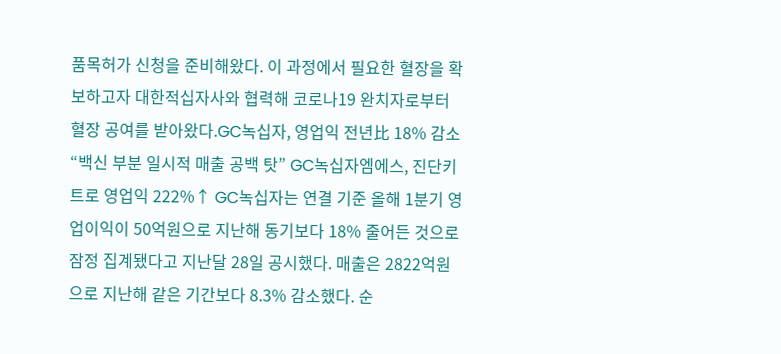품목허가 신청을 준비해왔다. 이 과정에서 필요한 혈장을 확보하고자 대한적십자사와 협력해 코로나19 완치자로부터 혈장 공여를 받아왔다.GC녹십자, 영업익 전년比 18% 감소“백신 부분 일시적 매출 공백 탓” GC녹십자엠에스, 진단키트로 영업익 222%↑ GC녹십자는 연결 기준 올해 1분기 영업이익이 50억원으로 지난해 동기보다 18% 줄어든 것으로 잠정 집계됐다고 지난달 28일 공시했다. 매출은 2822억원으로 지난해 같은 기간보다 8.3% 감소했다. 순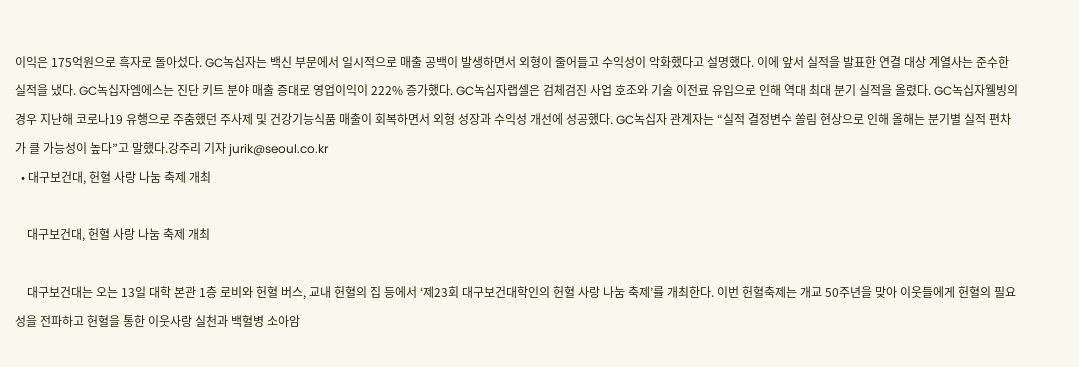이익은 175억원으로 흑자로 돌아섰다. GC녹십자는 백신 부문에서 일시적으로 매출 공백이 발생하면서 외형이 줄어들고 수익성이 악화했다고 설명했다. 이에 앞서 실적을 발표한 연결 대상 계열사는 준수한 실적을 냈다. GC녹십자엠에스는 진단 키트 분야 매출 증대로 영업이익이 222% 증가했다. GC녹십자랩셀은 검체검진 사업 호조와 기술 이전료 유입으로 인해 역대 최대 분기 실적을 올렸다. GC녹십자웰빙의 경우 지난해 코로나19 유행으로 주춤했던 주사제 및 건강기능식품 매출이 회복하면서 외형 성장과 수익성 개선에 성공했다. GC녹십자 관계자는 “실적 결정변수 쏠림 현상으로 인해 올해는 분기별 실적 편차가 클 가능성이 높다”고 말했다.강주리 기자 jurik@seoul.co.kr
  • 대구보건대, 헌혈 사랑 나눔 축제 개최

    대구보건대, 헌혈 사랑 나눔 축제 개최

    대구보건대는 오는 13일 대학 본관 1층 로비와 헌혈 버스, 교내 헌혈의 집 등에서 ‘제23회 대구보건대학인의 헌혈 사랑 나눔 축제’를 개최한다. 이번 헌혈축제는 개교 50주년을 맞아 이웃들에게 헌혈의 필요성을 전파하고 헌혈을 통한 이웃사랑 실천과 백혈병 소아암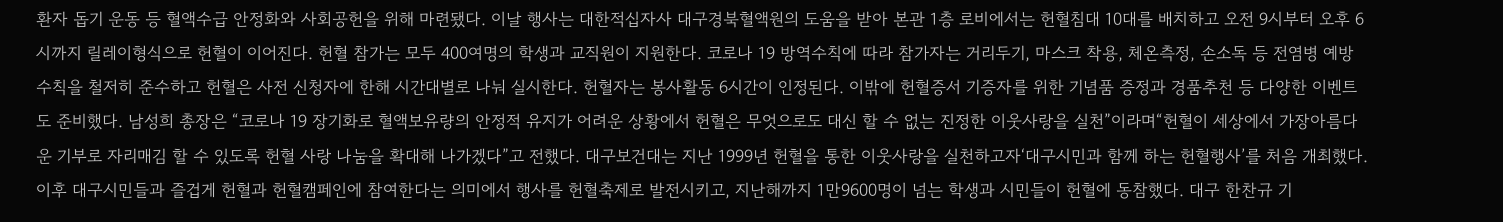환자 돕기 운동 등 혈액수급 안정화와 사회공헌을 위해 마련됐다. 이날 행사는 대한적십자사 대구경북혈액원의 도움을 받아 본관 1층 로비에서는 헌혈침대 10대를 배치하고 오전 9시부터 오후 6시까지 릴레이형식으로 헌혈이 이어진다. 헌혈 참가는 모두 400여명의 학생과 교직원이 지원한다. 코로나 19 방역수칙에 따라 참가자는 거리두기, 마스크 착용, 체온측정, 손소독 등 전염병 예방 수칙을 철저히 준수하고 헌혈은 사전 신청자에 한해 시간대별로 나눠 실시한다. 헌혈자는 봉사활동 6시간이 인정된다. 이밖에 헌혈증서 기증자를 위한 기념품 증정과 경품추천 등 다양한 이벤트도 준비했다. 남성희 총장은 “코로나 19 장기화로 혈액보유량의 안정적 유지가 어려운 상황에서 헌혈은 무엇으로도 대신 할 수 없는 진정한 이웃사랑을 실천”이라며“헌혈이 세상에서 가장아름다운 기부로 자리매김 할 수 있도록 헌혈 사랑 나눔을 확대해 나가겠다”고 전했다. 대구보건대는 지난 1999년 헌혈을 통한 이웃사랑을 실천하고자‘대구시민과 함께 하는 헌혈행사’를 처음 개최했다. 이후 대구시민들과 즐겁게 헌혈과 헌혈캠페인에 참여한다는 의미에서 행사를 헌혈축제로 발전시키고, 지난해까지 1만9600명이 넘는 학생과 시민들이 헌혈에 동참했다. 대구 한찬규 기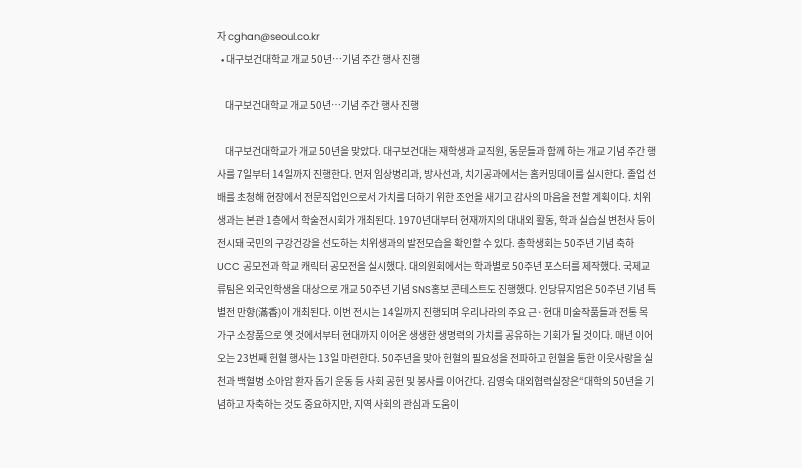자 cghan@seoul.co.kr
  • 대구보건대학교 개교 50년…기념 주간 행사 진행

    대구보건대학교 개교 50년…기념 주간 행사 진행

    대구보건대학교가 개교 50년을 맞았다. 대구보건대는 재학생과 교직원, 동문들과 함께 하는 개교 기념 주간 행사를 7일부터 14일까지 진행한다. 먼저 임상병리과, 방사선과, 치기공과에서는 홈커밍데이를 실시한다. 졸업 선배를 초청해 현장에서 전문직업인으로서 가치를 더하기 위한 조언을 새기고 감사의 마음을 전할 계획이다. 치위생과는 본관 1층에서 학술전시회가 개최된다. 1970년대부터 현재까지의 대내외 활동, 학과 실습실 변천사 등이 전시돼 국민의 구강건강을 선도하는 치위생과의 발전모습을 확인할 수 있다. 총학생회는 50주년 기념 축하 UCC 공모전과 학교 캐릭터 공모전을 실시했다. 대의원회에서는 학과별로 50주년 포스터를 제작했다. 국제교류팀은 외국인학생을 대상으로 개교 50주년 기념 SNS홍보 콘테스트도 진행했다. 인당뮤지엄은 50주년 기념 특별전 만향(滿香)이 개최된다. 이번 전시는 14일까지 진행되며 우리나라의 주요 근·현대 미술작품들과 전통 목가구 소장품으로 옛 것에서부터 현대까지 이어온 생생한 생명력의 가치를 공유하는 기회가 될 것이다. 매년 이어오는 23번째 헌혈 행사는 13일 마련한다. 50주년을 맞아 헌혈의 필요성을 전파하고 헌혈을 통한 이웃사랑을 실천과 백혈병 소아암 환자 돕기 운동 등 사회 공헌 및 봉사를 이어간다. 김영숙 대외협력실장은“대학의 50년을 기념하고 자축하는 것도 중요하지만, 지역 사회의 관심과 도움이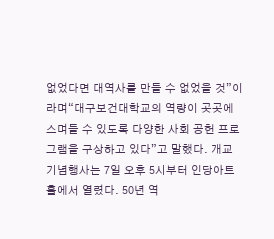없었다면 대역사를 만들 수 없었을 것”이라며“대구보건대학교의 역량이 곳곳에 스며들 수 있도록 다양한 사회 공헌 프로그램을 구상하고 있다”고 말했다. 개교 기념행사는 7일 오후 5시부터 인당아트홀에서 열렸다. 50년 역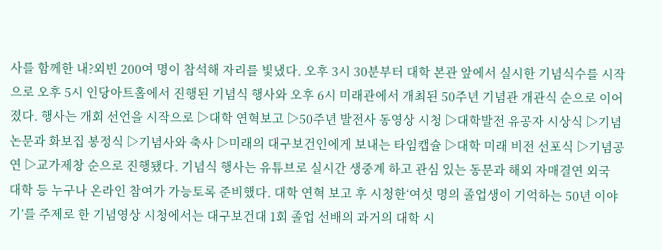사를 함께한 내?외빈 200여 명이 참석해 자리를 빛냈다. 오후 3시 30분부터 대학 본관 앞에서 실시한 기념식수를 시작으로 오후 5시 인당아트홀에서 진행된 기념식 행사와 오후 6시 미래관에서 개최된 50주년 기념관 개관식 순으로 이어졌다. 행사는 개회 선언을 시작으로 ▷대학 연혁보고 ▷50주년 발전사 동영상 시청 ▷대학발전 유공자 시상식 ▷기념논문과 화보집 봉정식 ▷기념사와 축사 ▷미래의 대구보건인에게 보내는 타임캡슐 ▷대학 미래 비전 선포식 ▷기념공연 ▷교가제창 순으로 진행됐다. 기념식 행사는 유튜브로 실시간 생중계 하고 관심 있는 동문과 해외 자매결연 외국 대학 등 누구나 온라인 참여가 가능토록 준비했다. 대학 연혁 보고 후 시청한‘여섯 명의 졸업생이 기억하는 50년 이야기’를 주제로 한 기념영상 시청에서는 대구보건대 1회 졸업 선배의 과거의 대학 시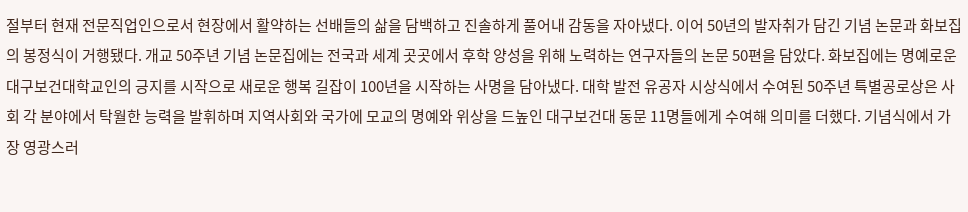절부터 현재 전문직업인으로서 현장에서 활약하는 선배들의 삶을 담백하고 진솔하게 풀어내 감동을 자아냈다. 이어 50년의 발자취가 담긴 기념 논문과 화보집의 봉정식이 거행됐다. 개교 50주년 기념 논문집에는 전국과 세계 곳곳에서 후학 양성을 위해 노력하는 연구자들의 논문 50편을 담았다. 화보집에는 명예로운 대구보건대학교인의 긍지를 시작으로 새로운 행복 길잡이 100년을 시작하는 사명을 담아냈다. 대학 발전 유공자 시상식에서 수여된 50주년 특별공로상은 사회 각 분야에서 탁월한 능력을 발휘하며 지역사회와 국가에 모교의 명예와 위상을 드높인 대구보건대 동문 11명들에게 수여해 의미를 더했다. 기념식에서 가장 영광스러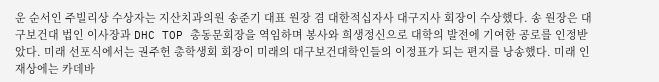운 순서인 주빌리상 수상자는 지산치과의원 송준기 대표 원장 겸 대한적십자사 대구지사 회장이 수상했다. 송 원장은 대구보건대 법인 이사장과 DHC TOP 총동문회장을 역임하며 봉사와 희생정신으로 대학의 발전에 기여한 공로를 인정받았다. 미래 선포식에서는 권주헌 총학생회 회장이 미래의 대구보건대학인들의 이정표가 되는 편지를 낭송했다. 미래 인재상에는 카데바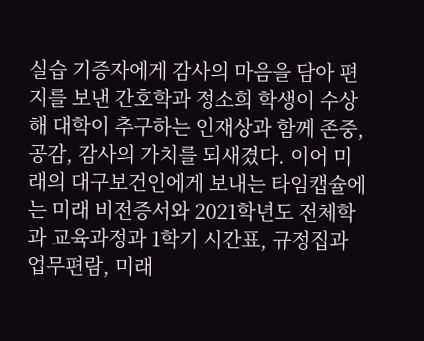실습 기증자에게 감사의 마음을 담아 편지를 보낸 간호학과 정소희 학생이 수상해 대학이 추구하는 인재상과 함께 존중, 공감, 감사의 가치를 되새겼다. 이어 미래의 대구보건인에게 보내는 타임캡슐에는 미래 비전증서와 2021학년도 전체학과 교육과정과 1학기 시간표, 규정집과 업무편람, 미래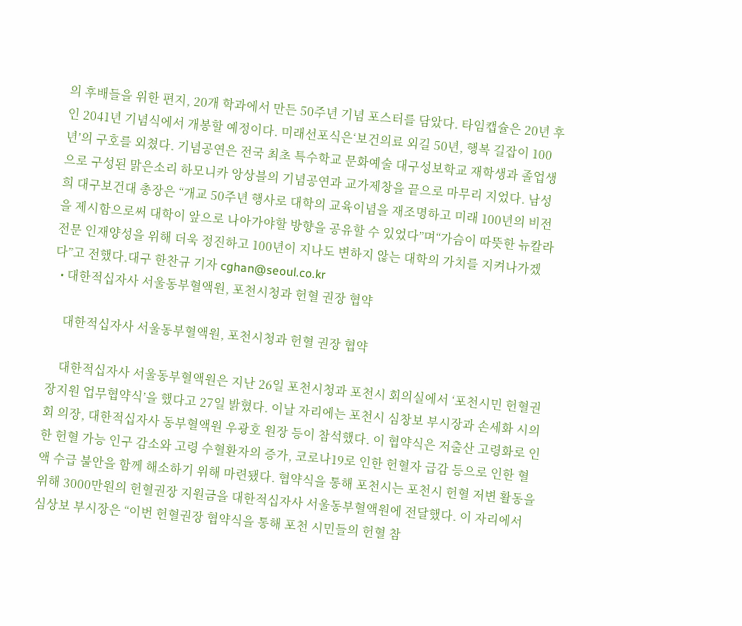의 후배들을 위한 편지, 20개 학과에서 만든 50주년 기념 포스터를 담았다. 타임캡슐은 20년 후인 2041년 기념식에서 개봉할 예정이다. 미래선포식은‘보건의료 외길 50년, 행복 길잡이 100년’의 구호를 외쳤다. 기념공연은 전국 최초 특수학교 문화예술 대구성보학교 재학생과 졸업생으로 구성된 맑은소리 하모니카 앙상블의 기념공연과 교가제창을 끝으로 마무리 지었다. 남성희 대구보건대 총장은 “개교 50주년 행사로 대학의 교육이념을 재조명하고 미래 100년의 비전을 제시함으로써 대학이 앞으로 나아가야할 방향을 공유할 수 있었다”며“가슴이 따뜻한 뉴칼라 전문 인재양성을 위해 더욱 정진하고 100년이 지나도 변하지 않는 대학의 가치를 지켜나가겠다”고 전했다.대구 한찬규 기자 cghan@seoul.co.kr
  • 대한적십자사 서울동부혈액원, 포천시청과 헌혈 권장 협약

    대한적십자사 서울동부혈액원, 포천시청과 헌혈 권장 협약

    대한적십자사 서울동부혈액원은 지난 26일 포천시청과 포천시 회의실에서 ‘포천시민 헌혈권장지원 업무협약식’을 했다고 27일 밝혔다. 이날 자리에는 포천시 심창보 부시장과 손세화 시의회 의장, 대한적십자사 동부혈액원 우광호 원장 등이 참석했다. 이 협약식은 저출산 고령화로 인한 헌혈 가능 인구 감소와 고령 수혈환자의 증가, 코로나19로 인한 헌혈자 급감 등으로 인한 혈액 수급 불안을 함께 해소하기 위해 마련됐다. 협약식을 통해 포천시는 포천시 헌혈 저변 활동을 위해 3000만원의 헌혈권장 지원금을 대한적십자사 서울동부혈액원에 전달했다. 이 자리에서 심상보 부시장은 “이번 헌혈권장 협약식을 통해 포천 시민들의 헌혈 참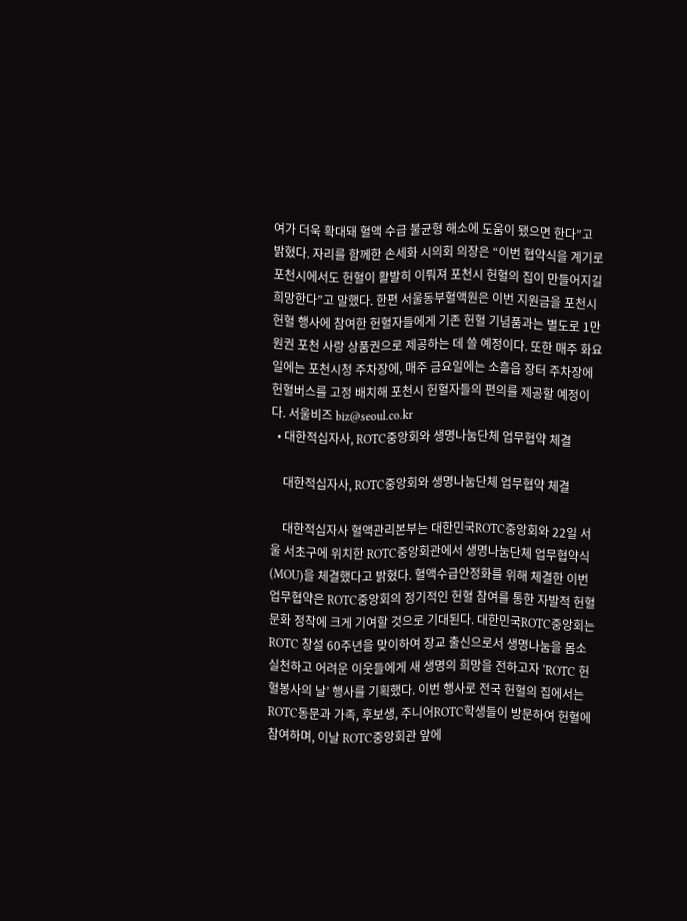여가 더욱 확대돼 혈액 수급 불균형 해소에 도움이 됐으면 한다”고 밝혔다. 자리를 함께한 손세화 시의회 의장은 “이번 협약식을 계기로 포천시에서도 헌혈이 활발히 이뤄져 포천시 헌혈의 집이 만들어지길 희망한다”고 말했다. 한편 서울동부혈액원은 이번 지원금을 포천시 헌혈 행사에 참여한 헌혈자들에게 기존 헌혈 기념품과는 별도로 1만원권 포천 사랑 상품권으로 제공하는 데 쓸 예정이다. 또한 매주 화요일에는 포천시청 주차장에, 매주 금요일에는 소흘읍 장터 주차장에 헌혈버스를 고정 배치해 포천시 헌혈자들의 편의를 제공할 예정이다. 서울비즈 biz@seoul.co.kr
  • 대한적십자사, ROTC중앙회와 생명나눔단체 업무협약 체결

    대한적십자사, ROTC중앙회와 생명나눔단체 업무협약 체결

    대한적십자사 혈액관리본부는 대한민국ROTC중앙회와 22일 서울 서초구에 위치한 ROTC중앙회관에서 생명나눔단체 업무협약식(MOU)을 체결했다고 밝혔다. 혈액수급안정화를 위해 체결한 이번 업무협약은 ROTC중앙회의 정기적인 헌혈 참여를 통한 자발적 헌혈문화 정착에 크게 기여할 것으로 기대된다. 대한민국ROTC중앙회는 ROTC 창설 60주년을 맞이하여 장교 출신으로서 생명나눔을 몸소 실천하고 어려운 이웃들에게 새 생명의 희망을 전하고자 ‘ROTC 헌혈봉사의 날’ 행사를 기획했다. 이번 행사로 전국 헌혈의 집에서는 ROTC동문과 가족, 후보생, 주니어ROTC학생들이 방문하여 헌혈에 참여하며, 이날 ROTC중앙회관 앞에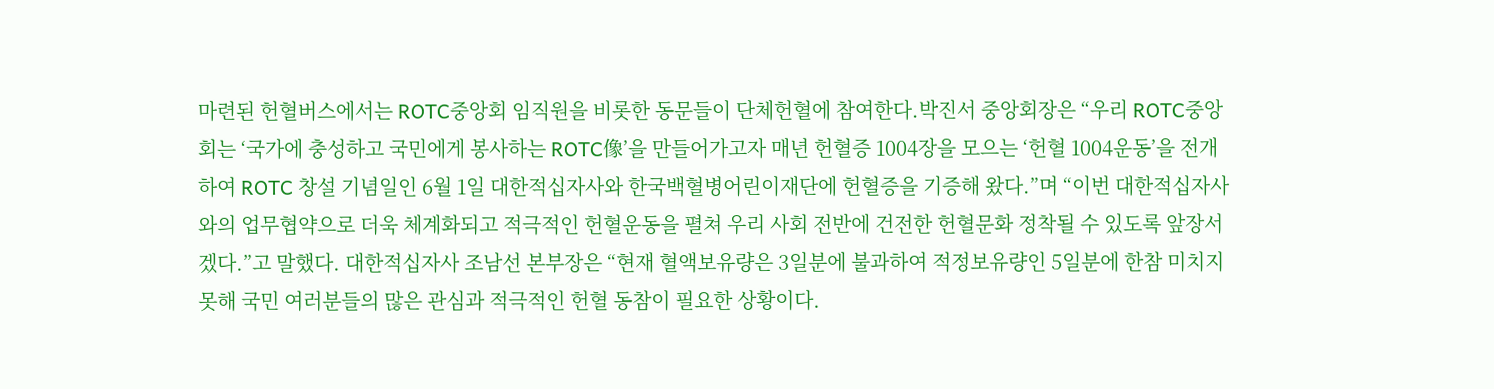마련된 헌혈버스에서는 ROTC중앙회 임직원을 비롯한 동문들이 단체헌혈에 참여한다.박진서 중앙회장은 “우리 ROTC중앙회는 ‘국가에 충성하고 국민에게 봉사하는 ROTC像’을 만들어가고자 매년 헌혈증 1004장을 모으는 ‘헌혈 1004운동’을 전개하여 ROTC 창설 기념일인 6월 1일 대한적십자사와 한국백혈병어린이재단에 헌혈증을 기증해 왔다.”며 “이번 대한적십자사와의 업무협약으로 더욱 체계화되고 적극적인 헌혈운동을 펼쳐 우리 사회 전반에 건전한 헌혈문화 정착될 수 있도록 앞장서겠다.”고 말했다. 대한적십자사 조남선 본부장은 “현재 혈액보유량은 3일분에 불과하여 적정보유량인 5일분에 한참 미치지 못해 국민 여러분들의 많은 관심과 적극적인 헌혈 동참이 필요한 상황이다.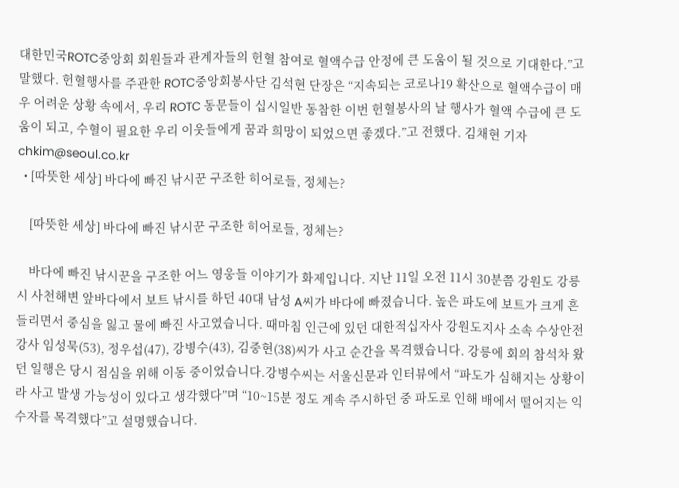대한민국ROTC중앙회 회원들과 관계자들의 헌혈 참여로 혈액수급 안정에 큰 도움이 될 것으로 기대한다.”고 말했다. 헌혈행사를 주관한 ROTC중앙회봉사단 김석현 단장은 “지속되는 코로나19 확산으로 혈액수급이 매우 어려운 상황 속에서, 우리 ROTC 동문들이 십시일반 동참한 이번 헌혈봉사의 날 행사가 혈액 수급에 큰 도움이 되고, 수혈이 필요한 우리 이웃들에게 꿈과 희망이 되었으면 좋겠다.”고 전했다. 김채현 기자 chkim@seoul.co.kr
  • [따뜻한 세상] 바다에 빠진 낚시꾼 구조한 히어로들, 정체는?

    [따뜻한 세상] 바다에 빠진 낚시꾼 구조한 히어로들, 정체는?

    바다에 빠진 낚시꾼을 구조한 어느 영웅들 이야기가 화제입니다. 지난 11일 오전 11시 30분쯤 강원도 강릉시 사천해변 앞바다에서 보트 낚시를 하던 40대 남성 A씨가 바다에 빠졌습니다. 높은 파도에 보트가 크게 흔들리면서 중심을 잃고 물에 빠진 사고였습니다. 때마침 인근에 있던 대한적십자사 강원도지사 소속 수상안전강사 임성묵(53), 정우섭(47), 강병수(43), 김중현(38)씨가 사고 순간을 목격했습니다. 강릉에 회의 참석차 왔던 일행은 당시 점심을 위해 이동 중이었습니다.강병수씨는 서울신문과 인터뷰에서 “파도가 심해지는 상황이라 사고 발생 가능성이 있다고 생각했다”며 “10~15분 정도 계속 주시하던 중 파도로 인해 배에서 떨어지는 익수자를 목격했다”고 설명했습니다.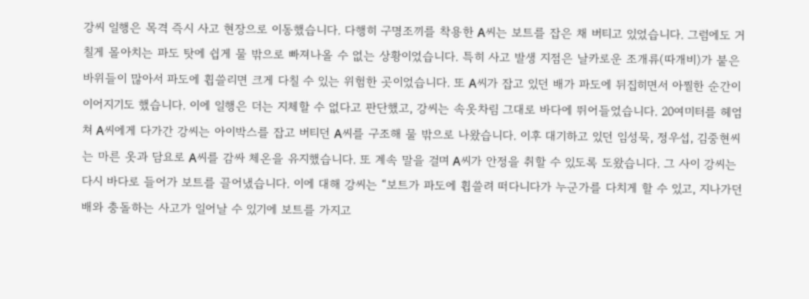강씨 일행은 목격 즉시 사고 현장으로 이동했습니다. 다행히 구명조끼를 착용한 A씨는 보트를 잡은 채 버티고 있었습니다. 그럼에도 거칠게 몰아치는 파도 탓에 쉽게 물 밖으로 빠져나올 수 없는 상황이었습니다. 특히 사고 발생 지점은 날카로운 조개류(따개비)가 붙은 바위들이 많아서 파도에 휩쓸리면 크게 다칠 수 있는 위험한 곳이었습니다. 또 A씨가 잡고 있던 배가 파도에 뒤집히면서 아찔한 순간이 이어지기도 했습니다. 이에 일행은 더는 지체할 수 없다고 판단했고, 강씨는 속옷차림 그대로 바다에 뛰어들었습니다. 20여미터를 헤엄쳐 A씨에게 다가간 강씨는 아이박스를 잡고 버티던 A씨를 구조해 물 밖으로 나왔습니다. 이후 대기하고 있던 임성묵, 정우섭, 김중현씨는 마른 옷과 담요로 A씨를 감싸 체온을 유지했습니다. 또 계속 말을 걸며 A씨가 안정을 취할 수 있도록 도왔습니다. 그 사이 강씨는 다시 바다로 들어가 보트를 끌어냈습니다. 이에 대해 강씨는 “보트가 파도에 휩쓸려 떠다니다가 누군가를 다치게 할 수 있고, 지나가던 배와 충돌하는 사고가 일어날 수 있기에 보트를 가지고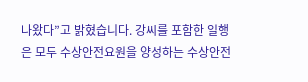나왔다”고 밝혔습니다. 강씨를 포함한 일행은 모두 수상안전요원을 양성하는 수상안전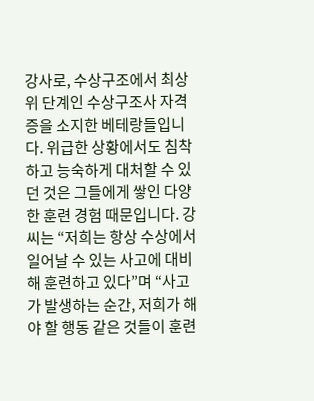강사로, 수상구조에서 최상위 단계인 수상구조사 자격증을 소지한 베테랑들입니다. 위급한 상황에서도 침착하고 능숙하게 대처할 수 있던 것은 그들에게 쌓인 다양한 훈련 경험 때문입니다. 강씨는 “저희는 항상 수상에서 일어날 수 있는 사고에 대비해 훈련하고 있다”며 “사고가 발생하는 순간, 저희가 해야 할 행동 같은 것들이 훈련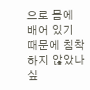으로 몸에 배어 있기 때문에 침착하지 않았나 싶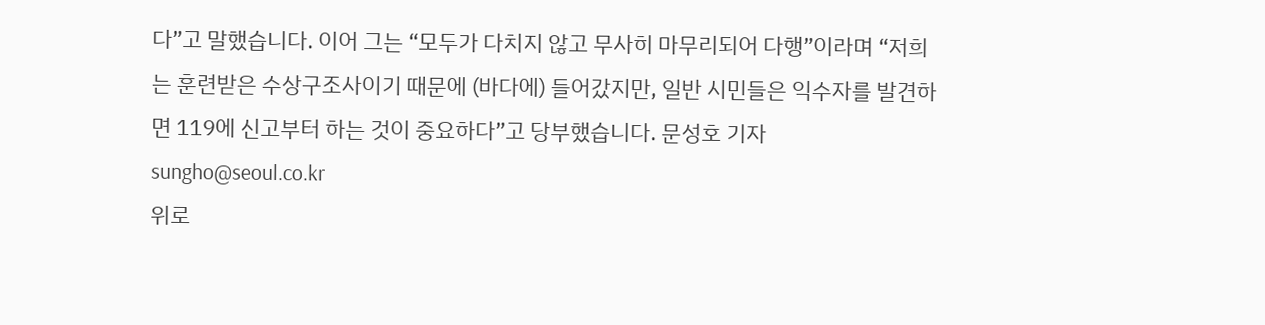다”고 말했습니다. 이어 그는 “모두가 다치지 않고 무사히 마무리되어 다행”이라며 “저희는 훈련받은 수상구조사이기 때문에 (바다에) 들어갔지만, 일반 시민들은 익수자를 발견하면 119에 신고부터 하는 것이 중요하다”고 당부했습니다. 문성호 기자 sungho@seoul.co.kr
위로